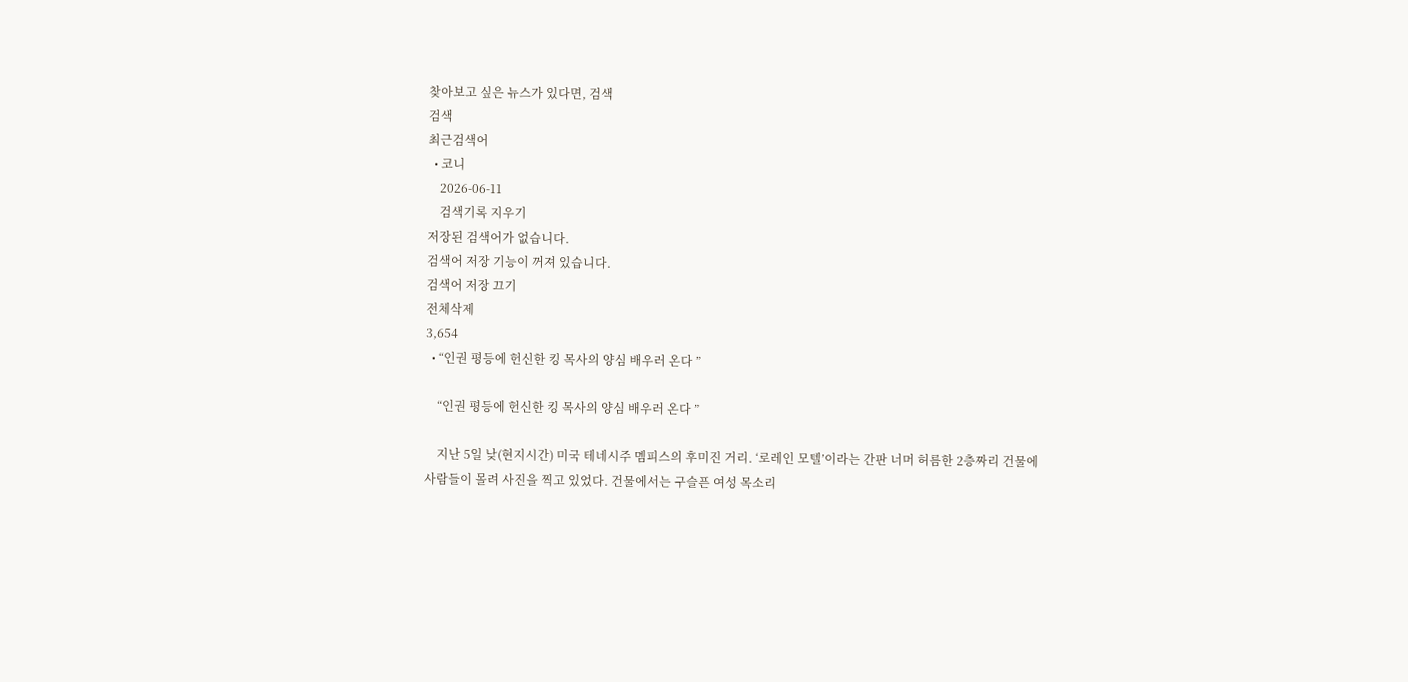찾아보고 싶은 뉴스가 있다면, 검색
검색
최근검색어
  • 코니
    2026-06-11
    검색기록 지우기
저장된 검색어가 없습니다.
검색어 저장 기능이 꺼져 있습니다.
검색어 저장 끄기
전체삭제
3,654
  • “인권 평등에 헌신한 킹 목사의 양심 배우러 온다 ”

    “인권 평등에 헌신한 킹 목사의 양심 배우러 온다 ”

    지난 5일 낮(현지시간) 미국 테네시주 멤피스의 후미진 거리. ‘로레인 모텔’이라는 간판 너머 허름한 2층짜리 건물에 사람들이 몰려 사진을 찍고 있었다. 건물에서는 구슬픈 여성 목소리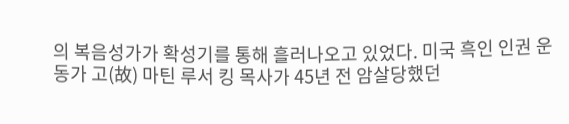의 복음성가가 확성기를 통해 흘러나오고 있었다. 미국 흑인 인권 운동가 고(故) 마틴 루서 킹 목사가 45년 전 암살당했던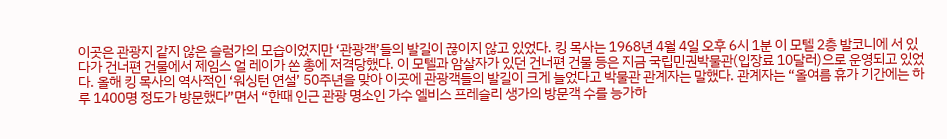이곳은 관광지 같지 않은 슬럼가의 모습이었지만 ‘관광객’들의 발길이 끊이지 않고 있었다. 킹 목사는 1968년 4월 4일 오후 6시 1분 이 모텔 2층 발코니에 서 있다가 건너편 건물에서 제임스 얼 레이가 쏜 총에 저격당했다. 이 모텔과 암살자가 있던 건너편 건물 등은 지금 국립민권박물관(입장료 10달러)으로 운영되고 있었다. 올해 킹 목사의 역사적인 ‘워싱턴 연설’ 50주년을 맞아 이곳에 관광객들의 발길이 크게 늘었다고 박물관 관계자는 말했다. 관계자는 “올여름 휴가 기간에는 하루 1400명 정도가 방문했다”면서 “한때 인근 관광 명소인 가수 엘비스 프레슬리 생가의 방문객 수를 능가하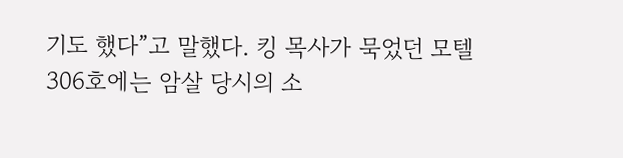기도 했다”고 말했다. 킹 목사가 묵었던 모텔 306호에는 암살 당시의 소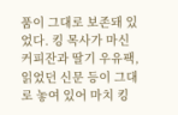품이 그대로 보존돼 있었다. 킹 목사가 마신 커피잔과 딸기 우유팩, 읽었던 신문 등이 그대로 놓여 있어 마치 킹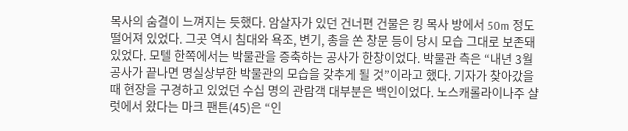목사의 숨결이 느껴지는 듯했다. 암살자가 있던 건너편 건물은 킹 목사 방에서 50m 정도 떨어져 있었다. 그곳 역시 침대와 욕조, 변기, 총을 쏜 창문 등이 당시 모습 그대로 보존돼 있었다. 모텔 한쪽에서는 박물관을 증축하는 공사가 한창이었다. 박물관 측은 “내년 3월 공사가 끝나면 명실상부한 박물관의 모습을 갖추게 될 것”이라고 했다. 기자가 찾아갔을 때 현장을 구경하고 있었던 수십 명의 관람객 대부분은 백인이었다. 노스캐롤라이나주 샬럿에서 왔다는 마크 팬튼(45)은 “인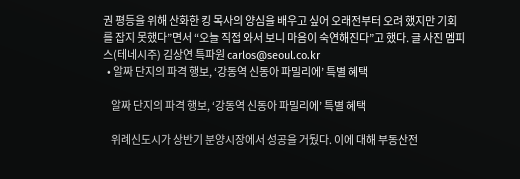권 평등을 위해 산화한 킹 목사의 양심을 배우고 싶어 오래전부터 오려 했지만 기회를 잡지 못했다”면서 “오늘 직접 와서 보니 마음이 숙연해진다”고 했다. 글 사진 멤피스(테네시주) 김상연 특파원 carlos@seoul.co.kr
  • 알짜 단지의 파격 행보, ‘강동역 신동아 파밀리에’ 특별 혜택

    알짜 단지의 파격 행보, ‘강동역 신동아 파밀리에’ 특별 혜택

    위례신도시가 상반기 분양시장에서 성공을 거뒀다. 이에 대해 부동산전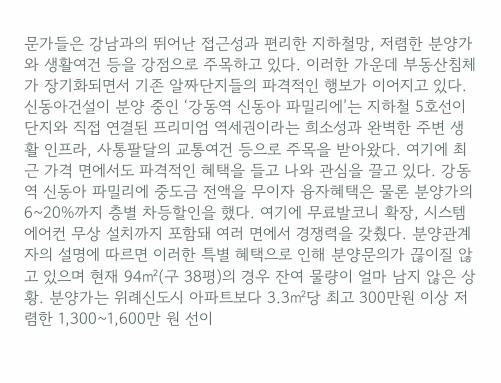문가들은 강남과의 뛰어난 접근성과 편리한 지하철망, 저렴한 분양가와 생활여건 등을 강점으로 주목하고 있다. 이러한 가운데 부동산침체가 장기화되면서 기존 알짜단지들의 파격적인 행보가 이어지고 있다. 신동아건설이 분양 중인 ‘강동역 신동아 파밀리에’는 지하철 5호선이 단지와 직접 연결된 프리미엄 역세권이라는 희소성과 완벽한 주변 생활 인프라, 사통팔달의 교통여건 등으로 주목을 받아왔다. 여기에 최근 가격 면에서도 파격적인 혜택을 들고 나와 관심을 끌고 있다. 강동역 신동아 파밀리에 중도금 전액을 무이자 융자혜택은 물론 분양가의 6~20%까지 층별 차등할인을 했다. 여기에 무료발코니 확장, 시스템에어컨 무상 설치까지 포함돼 여러 면에서 경쟁력을 갖췄다. 분양관계자의 설명에 따르면 이러한 특별 혜택으로 인해 분양문의가 끊이질 않고 있으며 현재 94㎡(구 38평)의 경우 잔여 물량이 얼마 남지 않은 상황. 분양가는 위례신도시 아파트보다 3.3㎡당 최고 300만원 이상 저렴한 1,300~1,600만 원 선이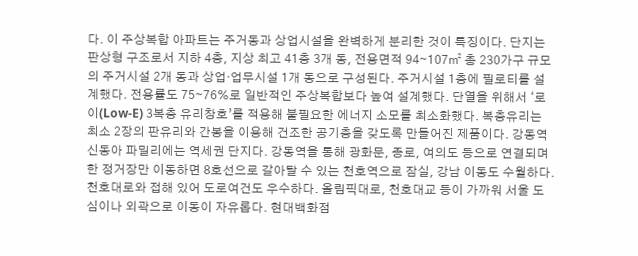다. 이 주상복합 아파트는 주거동과 상업시설을 완벽하게 분리한 것이 특징이다. 단지는 판상형 구조로서 지하 4층, 지상 최고 41층 3개 동, 전용면적 94∼107㎡ 총 230가구 규모의 주거시설 2개 동과 상업·업무시설 1개 동으로 구성된다. 주거시설 1층에 필로티를 설계했다. 전용률도 75∼76%로 일반적인 주상복합보다 높여 설계했다. 단열을 위해서 ‘로이(Low-E) 3복층 유리창호’를 적용해 불필요한 에너지 소모를 최소화했다. 복층유리는 최소 2장의 판유리와 간봉을 이용해 건조한 공기층을 갖도록 만들어진 제품이다. 강동역 신동아 파밀리에는 역세권 단지다. 강동역을 통해 광화문, 종로, 여의도 등으로 연결되며 한 정거장만 이동하면 8호선으로 갈아탈 수 있는 천호역으로 잠실, 강남 이동도 수월하다. 천호대로와 접해 있어 도로여건도 우수하다. 올림픽대로, 천호대교 등이 가까워 서울 도심이나 외곽으로 이동이 자유롭다. 현대백화점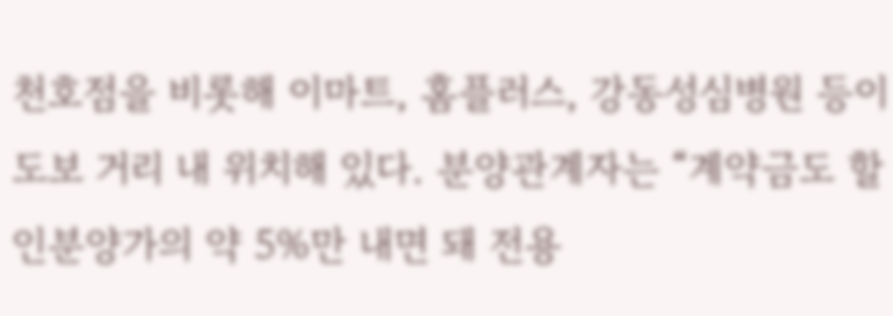천호점을 비롯해 이마트, 홈플러스, 강동성심병원 등이 도보 거리 내 위치해 있다. 분양관계자는 “계약금도 할인분양가의 약 5%만 내면 돼 전용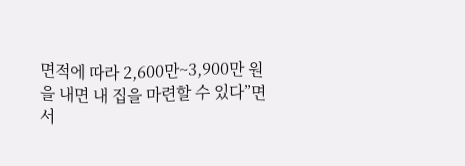면적에 따라 2,600만~3,900만 원을 내면 내 집을 마련할 수 있다”면서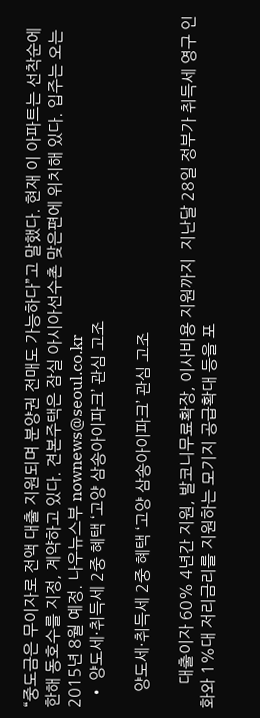“중도금은 무이자로 전액 대출 지원되며 분양권 전매도 가능하다”고 말했다. 현재 이 아파트는 선착순에 한해 동호수를 지정, 계약하고 있다. 견본주택은 잠실 아시아선수촌 맞은편에 위치해 있다. 입주는 오는 2015년 8월 예정. 나우뉴스부 nownews@seoul.co.kr
  • 양도세·취득세 2중 혜택 ‘고양 삼송아이파크’ 관심 고조

    양도세·취득세 2중 혜택 ‘고양 삼송아이파크’ 관심 고조

      대출이자 60% 4년간 지원, 발코니무료확장, 이사비용 지원까지  지난달 28일 정부가 취득세 영구 인화와 1%대 저리금리를 지원하는 모기지 공급확대 등을 포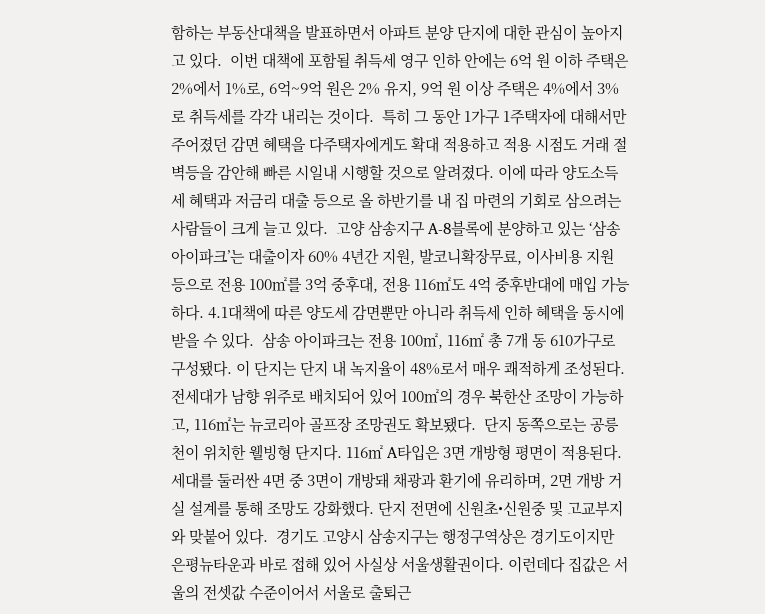함하는 부동산대책을 발표하면서 아파트 분양 단지에 대한 관심이 높아지고 있다.  이번 대책에 포함될 취득세 영구 인하 안에는 6억 원 이하 주택은 2%에서 1%로, 6억~9억 원은 2% 유지, 9억 원 이상 주택은 4%에서 3%로 취득세를 각각 내리는 것이다.  특히 그 동안 1가구 1주택자에 대해서만 주어졌던 감면 혜택을 다주택자에게도 확대 적용하고 적용 시점도 거래 절벽등을 감안해 빠른 시일내 시행할 것으로 알려졌다. 이에 따라 양도소득세 혜택과 저금리 대출 등으로 올 하반기를 내 집 마련의 기회로 삼으려는 사람들이 크게 늘고 있다.  고양 삼송지구 A-8블록에 분양하고 있는 ‘삼송 아이파크’는 대출이자 60% 4년간 지원, 발코니확장무료, 이사비용 지원 등으로 전용 100㎡를 3억 중후대, 전용 116㎡도 4억 중후반대에 매입 가능하다. 4.1대책에 따른 양도세 감면뿐만 아니라 취득세 인하 혜택을 동시에 받을 수 있다.  삼송 아이파크는 전용 100㎡, 116㎡ 총 7개 동 610가구로 구성됐다. 이 단지는 단지 내 녹지율이 48%로서 매우 쾌적하게 조성된다. 전세대가 남향 위주로 배치되어 있어 100㎡의 경우 북한산 조망이 가능하고, 116㎡는 뉴코리아 골프장 조망권도 확보됐다.  단지 동쪽으로는 공릉천이 위치한 웰빙형 단지다. 116㎡ A타입은 3면 개방형 평면이 적용된다. 세대를 둘러싼 4면 중 3면이 개방돼 채광과 환기에 유리하며, 2면 개방 거실 설계를 통해 조망도 강화했다. 단지 전면에 신원초•신원중 및 고교부지와 맞붙어 있다.  경기도 고양시 삼송지구는 행정구역상은 경기도이지만 은평뉴타운과 바로 접해 있어 사실상 서울생활권이다. 이런데다 집값은 서울의 전셋값 수준이어서 서울로 출퇴근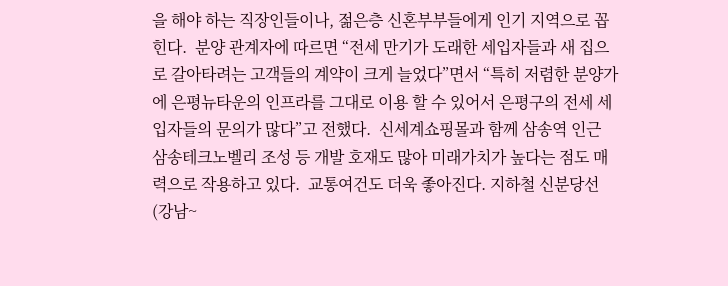을 해야 하는 직장인들이나, 젊은층 신혼부부들에게 인기 지역으로 꼽힌다.  분양 관계자에 따르면 “전세 만기가 도래한 세입자들과 새 집으로 갈아타려는 고객들의 계약이 크게 늘었다”면서 “특히 저렴한 분양가에 은평뉴타운의 인프라를 그대로 이용 할 수 있어서 은평구의 전세 세입자들의 문의가 많다”고 전했다.  신세계쇼핑몰과 함께 삼송역 인근 삼송테크노벨리 조성 등 개발 호재도 많아 미래가치가 높다는 점도 매력으로 작용하고 있다.  교통여건도 더욱 좋아진다. 지하철 신분당선(강남~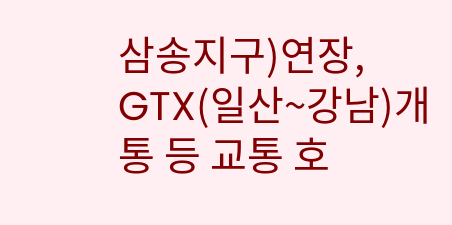삼송지구)연장, GTX(일산~강남)개통 등 교통 호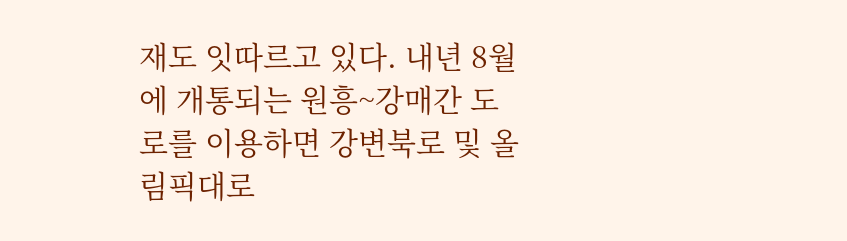재도 잇따르고 있다. 내년 8월에 개통되는 원흥~강매간 도로를 이용하면 강변북로 및 올림픽대로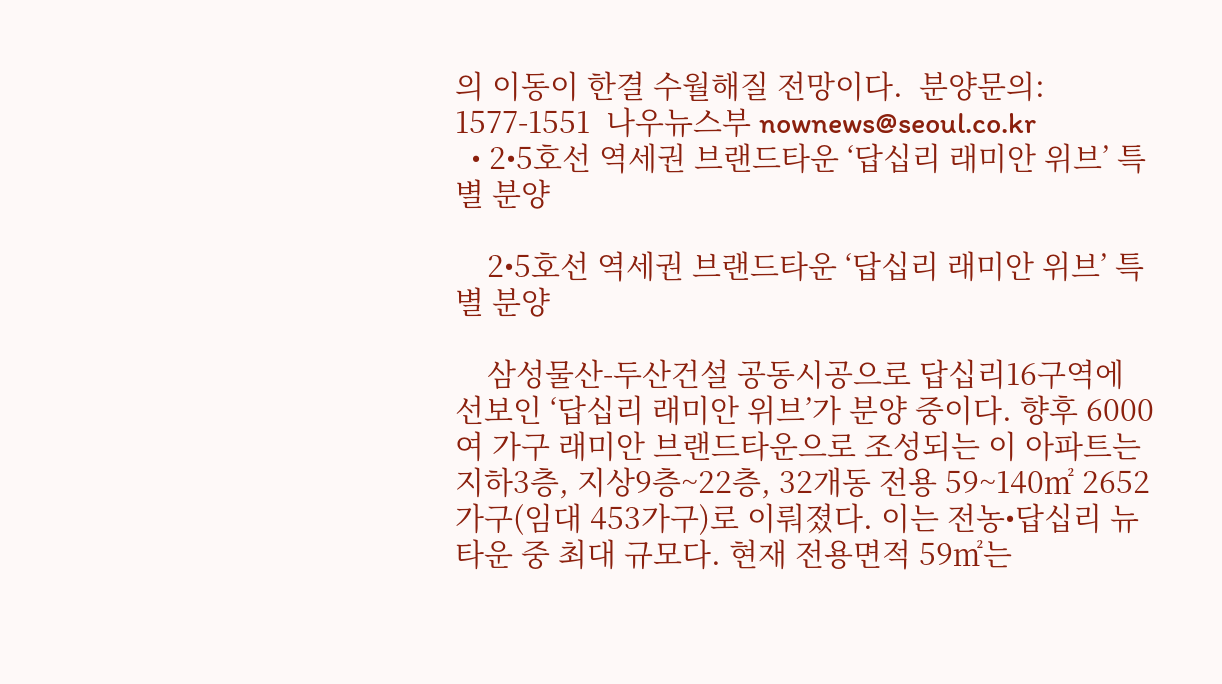의 이동이 한결 수월해질 전망이다.  분양문의: 1577-1551  나우뉴스부 nownews@seoul.co.kr
  • 2•5호선 역세권 브랜드타운 ‘답십리 래미안 위브’ 특별 분양

    2•5호선 역세권 브랜드타운 ‘답십리 래미안 위브’ 특별 분양

    삼성물산-두산건설 공동시공으로 답십리16구역에 선보인 ‘답십리 래미안 위브’가 분양 중이다. 향후 6000여 가구 래미안 브랜드타운으로 조성되는 이 아파트는 지하3층, 지상9층~22층, 32개동 전용 59~140㎡ 2652가구(임대 453가구)로 이뤄졌다. 이는 전농•답십리 뉴타운 중 최대 규모다. 현재 전용면적 59㎡는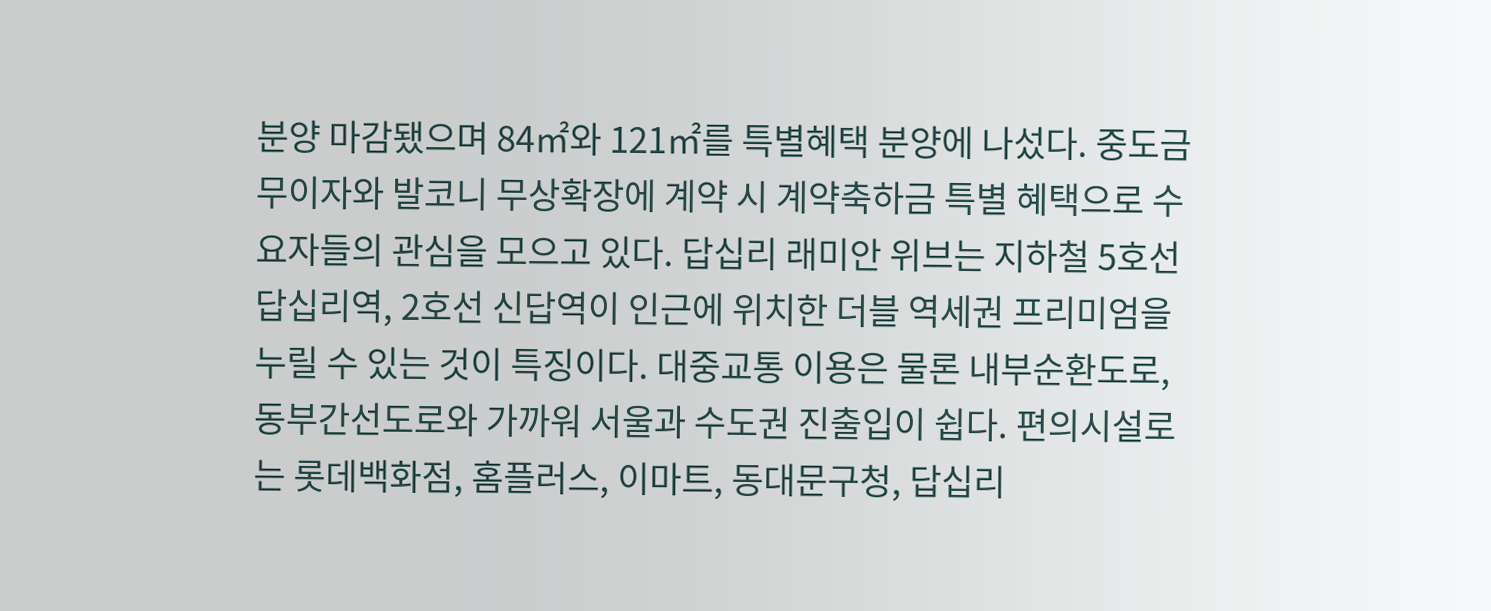분양 마감됐으며 84㎡와 121㎡를 특별혜택 분양에 나섰다. 중도금 무이자와 발코니 무상확장에 계약 시 계약축하금 특별 혜택으로 수요자들의 관심을 모으고 있다. 답십리 래미안 위브는 지하철 5호선 답십리역, 2호선 신답역이 인근에 위치한 더블 역세권 프리미엄을 누릴 수 있는 것이 특징이다. 대중교통 이용은 물론 내부순환도로, 동부간선도로와 가까워 서울과 수도권 진출입이 쉽다. 편의시설로는 롯데백화점, 홈플러스, 이마트, 동대문구청, 답십리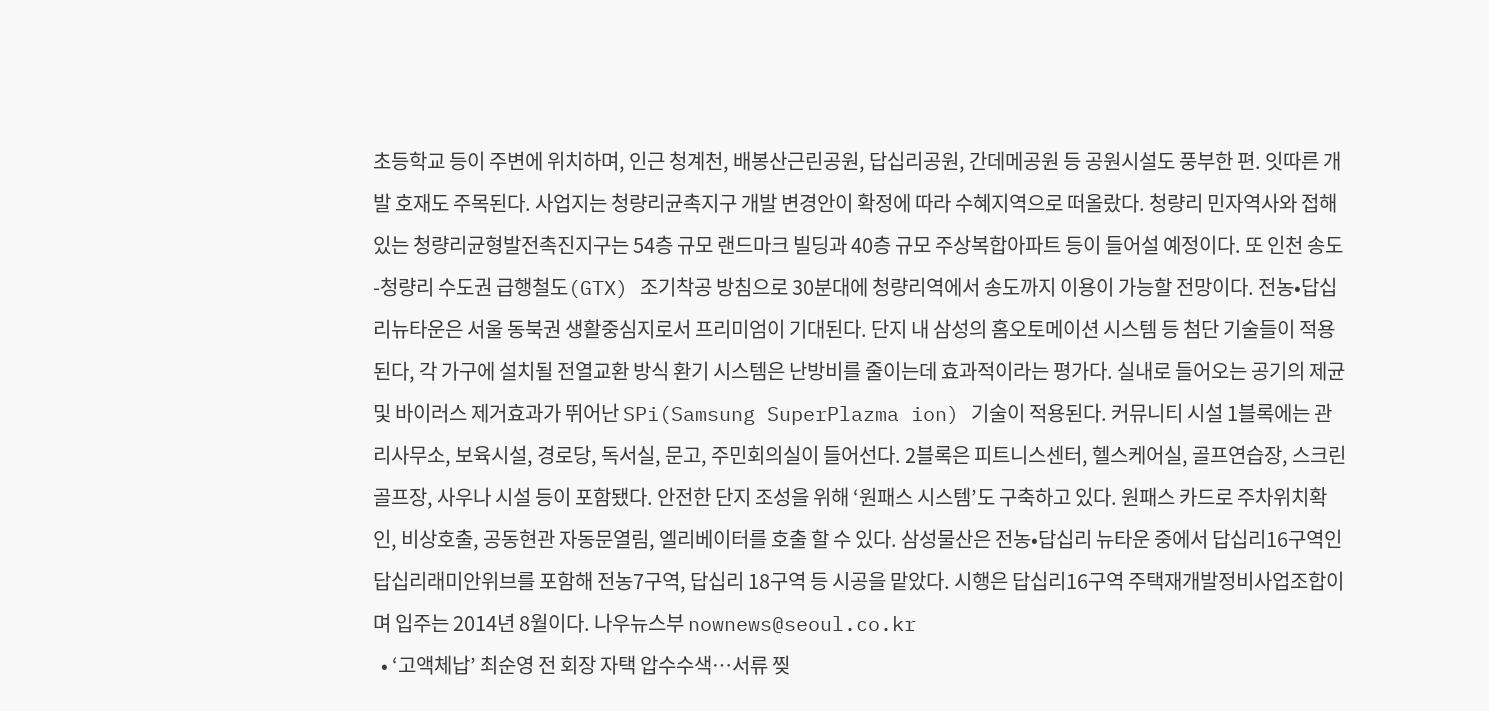초등학교 등이 주변에 위치하며, 인근 청계천, 배봉산근린공원, 답십리공원, 간데메공원 등 공원시설도 풍부한 편. 잇따른 개발 호재도 주목된다. 사업지는 청량리균촉지구 개발 변경안이 확정에 따라 수혜지역으로 떠올랐다. 청량리 민자역사와 접해있는 청량리균형발전촉진지구는 54층 규모 랜드마크 빌딩과 40층 규모 주상복합아파트 등이 들어설 예정이다. 또 인천 송도-청량리 수도권 급행철도(GTX) 조기착공 방침으로 30분대에 청량리역에서 송도까지 이용이 가능할 전망이다. 전농•답십리뉴타운은 서울 동북권 생활중심지로서 프리미엄이 기대된다. 단지 내 삼성의 홈오토메이션 시스템 등 첨단 기술들이 적용된다, 각 가구에 설치될 전열교환 방식 환기 시스템은 난방비를 줄이는데 효과적이라는 평가다. 실내로 들어오는 공기의 제균 및 바이러스 제거효과가 뛰어난 SPi(Samsung SuperPlazma ion) 기술이 적용된다. 커뮤니티 시설 1블록에는 관리사무소, 보육시설, 경로당, 독서실, 문고, 주민회의실이 들어선다. 2블록은 피트니스센터, 헬스케어실, 골프연습장, 스크린골프장, 사우나 시설 등이 포함됐다. 안전한 단지 조성을 위해 ‘원패스 시스템’도 구축하고 있다. 원패스 카드로 주차위치확인, 비상호출, 공동현관 자동문열림, 엘리베이터를 호출 할 수 있다. 삼성물산은 전농•답십리 뉴타운 중에서 답십리16구역인 답십리래미안위브를 포함해 전농7구역, 답십리 18구역 등 시공을 맡았다. 시행은 답십리16구역 주택재개발정비사업조합이며 입주는 2014년 8월이다. 나우뉴스부 nownews@seoul.co.kr
  • ‘고액체납’ 최순영 전 회장 자택 압수수색…서류 찢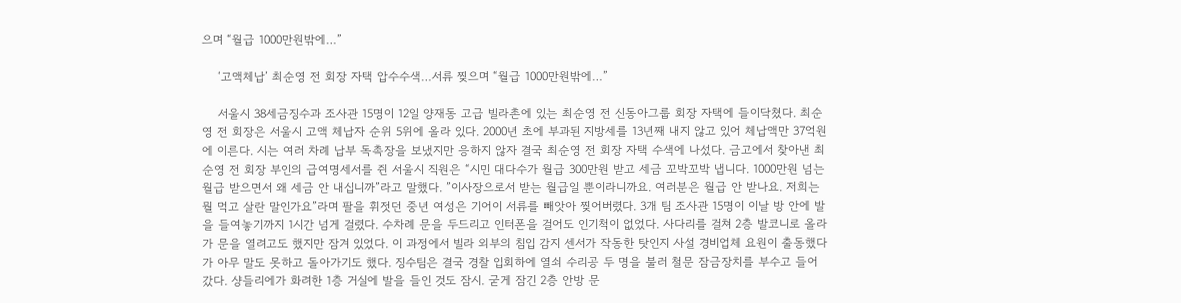으며 “월급 1000만원밖에…”

    ‘고액체납’ 최순영 전 회장 자택 압수수색…서류 찢으며 “월급 1000만원밖에…”

    서울시 38세금징수과 조사관 15명이 12일 양재동 고급 빌라촌에 있는 최순영 전 신동아그룹 회장 자택에 들이닥쳤다. 최순영 전 회장은 서울시 고액 체납자 순위 5위에 올라 있다. 2000년 초에 부과된 지방세를 13년째 내지 않고 있어 체납액만 37억원에 이른다. 시는 여러 차례 납부 독촉장을 보냈지만 응하지 않자 결국 최순영 전 회장 자택 수색에 나섰다. 금고에서 찾아낸 최순영 전 회장 부인의 급여명세서를 쥔 서울시 직원은 “시민 대다수가 월급 300만원 받고 세금 꼬박꼬박 냅니다. 1000만원 넘는 월급 받으면서 왜 세금 안 내십니까”라고 말했다. ”이사장으로서 받는 월급일 뿐이라니까요. 여러분은 월급 안 받나요. 저희는 뭘 먹고 살란 말인가요”라며 팔을 휘젓던 중년 여성은 기어이 서류를 빼앗아 찢어버렸다. 3개 팀 조사관 15명이 이날 방 안에 발을 들여놓기까지 1시간 넘게 걸렸다. 수차례 문을 두드리고 인터폰을 걸어도 인기척이 없었다. 사다리를 걸쳐 2층 발코니로 올라가 문을 열려고도 했지만 잠겨 있었다. 이 과정에서 빌라 외부의 침입 감지 센서가 작동한 탓인지 사설 경비업체 요원이 출동했다가 아무 말도 못하고 돌아가기도 했다. 징수팀은 결국 경찰 입회하에 열쇠 수리공 두 명을 불러 철문 잠금장치를 부수고 들어갔다. 샹들리에가 화려한 1층 거실에 발을 들인 것도 잠시. 굳게 잠긴 2층 안방 문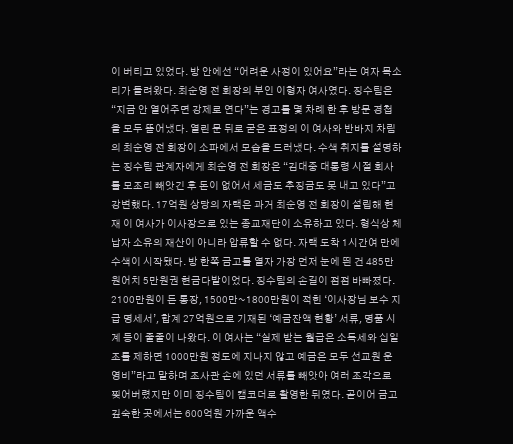이 버티고 있었다. 방 안에선 “어려운 사정이 있어요”라는 여자 목소리가 들려왔다. 최순영 전 회장의 부인 이형자 여사였다. 징수팀은 “지금 안 열어주면 강제로 연다”는 경고를 몇 차례 한 후 방문 경첩을 모두 뜯어냈다. 열린 문 뒤로 굳은 표정의 이 여사와 반바지 차림의 최순영 전 회장이 소파에서 모습을 드러냈다. 수색 취지를 설명하는 징수팀 관계자에게 최순영 전 회장은 “김대중 대통령 시절 회사를 모조리 빼앗긴 후 돈이 없어서 세금도 추징금도 못 내고 있다”고 강변했다. 17억원 상당의 자택은 과거 최순영 전 회장이 설립해 현재 이 여사가 이사장으로 있는 종교재단이 소유하고 있다. 형식상 체납자 소유의 재산이 아니라 압류할 수 없다. 자택 도착 1시간여 만에 수색이 시작됐다. 방 한쪽 금고를 열자 가장 먼저 눈에 띈 건 485만원어치 5만원권 현금다발이었다. 징수팀의 손길이 점점 바빠졌다. 2100만원이 든 통장, 1500만~1800만원이 적힌 ‘이사장님 보수 지급 명세서’, 합계 27억원으로 기재된 ‘예금잔액 현황’ 서류, 명품 시계 등이 줄줄이 나왔다. 이 여사는 “실제 받는 월급은 소득세와 십일조를 제하면 1000만원 정도에 지나지 않고 예금은 모두 선교원 운영비”라고 말하며 조사관 손에 있던 서류를 빼앗아 여러 조각으로 찢어버렸지만 이미 징수팀이 캠코더로 촬영한 뒤였다. 곧이어 금고 깊숙한 곳에서는 600억원 가까운 액수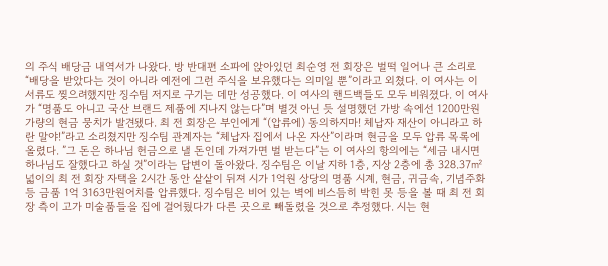의 주식 배당금 내역서가 나왔다. 방 반대편 소파에 앉아있던 최순영 전 회장은 벌떡 일어나 큰 소리로 “배당을 받았다는 것이 아니라 예전에 그런 주식을 보유했다는 의미일 뿐”이라고 외쳤다. 이 여사는 이 서류도 찢으려했지만 징수팀 저지로 구기는 데만 성공했다. 이 여사의 핸드백들도 모두 비워졌다. 이 여사가 “명품도 아니고 국산 브랜드 제품에 지나지 않는다”며 별것 아닌 듯 설명했던 가방 속에선 1200만원 가량의 현금 뭉치가 발견됐다. 최 전 회장은 부인에게 “(압류에) 동의하지마! 체납자 재산이 아니라고 하란 말야!”라고 소리쳤지만 징수팀 관계자는 “체납자 집에서 나온 자산”이라며 현금을 모두 압류 목록에 올렸다. ”그 돈은 하나님 헌금으로 낼 돈인데 가져가면 벌 받는다”는 이 여사의 항의에는 “세금 내시면 하나님도 잘했다고 하실 것”이라는 답변이 돌아왔다. 징수팀은 이날 지하 1층, 지상 2층에 총 328.37㎡ 넓이의 최 전 회장 자택을 2시간 동안 샅샅이 뒤져 시가 1억원 상당의 명품 시계, 현금, 귀금속, 기념주화 등 금품 1억 3163만원어치를 압류했다. 징수팀은 비어 있는 벽에 비스듬히 박힌 못 등을 볼 때 최 전 회장 측이 고가 미술품들을 집에 걸어뒀다가 다른 곳으로 빼돌렸을 것으로 추정했다. 시는 현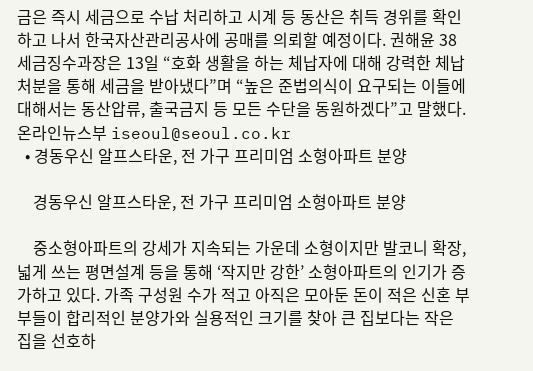금은 즉시 세금으로 수납 처리하고 시계 등 동산은 취득 경위를 확인하고 나서 한국자산관리공사에 공매를 의뢰할 예정이다. 권해윤 38세금징수과장은 13일 “호화 생활을 하는 체납자에 대해 강력한 체납 처분을 통해 세금을 받아냈다”며 “높은 준법의식이 요구되는 이들에 대해서는 동산압류, 출국금지 등 모든 수단을 동원하겠다”고 말했다. 온라인뉴스부 iseoul@seoul.co.kr
  • 경동우신 알프스타운, 전 가구 프리미엄 소형아파트 분양

    경동우신 알프스타운, 전 가구 프리미엄 소형아파트 분양

    중소형아파트의 강세가 지속되는 가운데 소형이지만 발코니 확장, 넓게 쓰는 평면설계 등을 통해 ‘작지만 강한’ 소형아파트의 인기가 증가하고 있다. 가족 구성원 수가 적고 아직은 모아둔 돈이 적은 신혼 부부들이 합리적인 분양가와 실용적인 크기를 찾아 큰 집보다는 작은 집을 선호하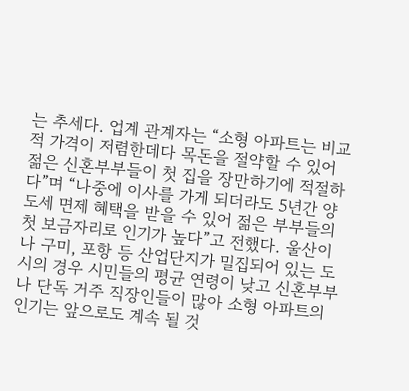는 추세다. 업계 관계자는 “소형 아파트는 비교적 가격이 저렴한데다 목돈을 절약할 수 있어 젊은 신혼부부들이 첫 집을 장만하기에 적절하다”며 “나중에 이사를 가게 되더라도 5년간 양도세 면제 혜택을 받을 수 있어 젊은 부부들의 첫 보금자리로 인기가 높다”고 전했다. 울산이나 구미, 포항 등 산업단지가 밀집되어 있는 도시의 경우 시민들의 평균 연령이 낮고 신혼부부나 단독 거주 직장인들이 많아 소형 아파트의 인기는 앞으로도 계속 될 것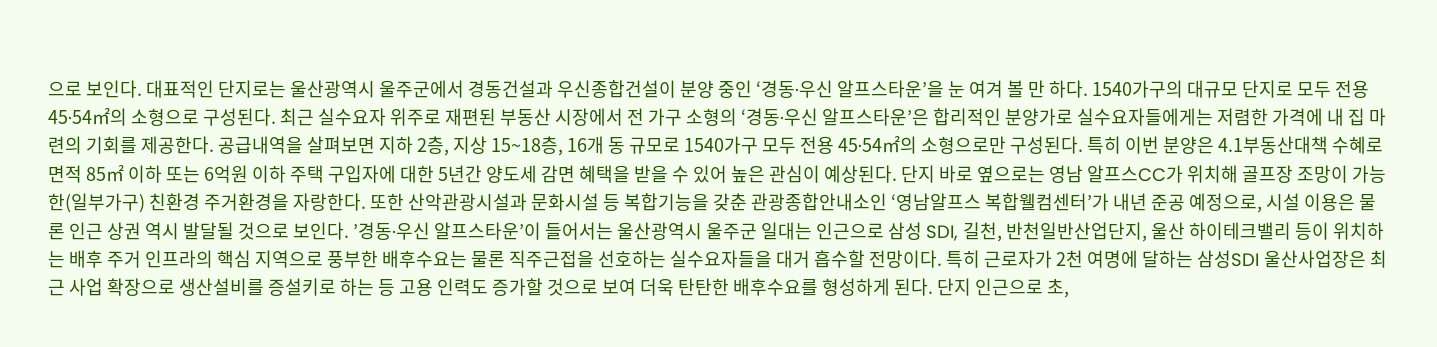으로 보인다. 대표적인 단지로는 울산광역시 울주군에서 경동건설과 우신종합건설이 분양 중인 ‘경동∙우신 알프스타운’을 눈 여겨 볼 만 하다. 1540가구의 대규모 단지로 모두 전용 45∙54㎡의 소형으로 구성된다. 최근 실수요자 위주로 재편된 부동산 시장에서 전 가구 소형의 ‘경동∙우신 알프스타운’은 합리적인 분양가로 실수요자들에게는 저렴한 가격에 내 집 마련의 기회를 제공한다. 공급내역을 살펴보면 지하 2층, 지상 15~18층, 16개 동 규모로 1540가구 모두 전용 45∙54㎡의 소형으로만 구성된다. 특히 이번 분양은 4.1부동산대책 수혜로 면적 85㎡ 이하 또는 6억원 이하 주택 구입자에 대한 5년간 양도세 감면 혜택을 받을 수 있어 높은 관심이 예상된다. 단지 바로 옆으로는 영남 알프스CC가 위치해 골프장 조망이 가능한(일부가구) 친환경 주거환경을 자랑한다. 또한 산악관광시설과 문화시설 등 복합기능을 갖춘 관광종합안내소인 ‘영남알프스 복합웰컴센터’가 내년 준공 예정으로, 시설 이용은 물론 인근 상권 역시 발달될 것으로 보인다. ’경동∙우신 알프스타운’이 들어서는 울산광역시 울주군 일대는 인근으로 삼성 SDI, 길천, 반천일반산업단지, 울산 하이테크밸리 등이 위치하는 배후 주거 인프라의 핵심 지역으로 풍부한 배후수요는 물론 직주근접을 선호하는 실수요자들을 대거 흡수할 전망이다. 특히 근로자가 2천 여명에 달하는 삼성SDI 울산사업장은 최근 사업 확장으로 생산설비를 증설키로 하는 등 고용 인력도 증가할 것으로 보여 더욱 탄탄한 배후수요를 형성하게 된다. 단지 인근으로 초,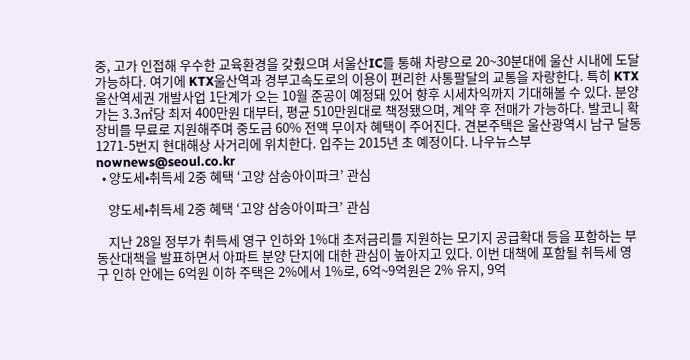중, 고가 인접해 우수한 교육환경을 갖췄으며 서울산IC를 통해 차량으로 20~30분대에 울산 시내에 도달 가능하다. 여기에 KTX울산역과 경부고속도로의 이용이 편리한 사통팔달의 교통을 자랑한다. 특히 KTX 울산역세권 개발사업 1단계가 오는 10월 준공이 예정돼 있어 향후 시세차익까지 기대해볼 수 있다. 분양가는 3.3㎡당 최저 400만원 대부터, 평균 510만원대로 책정됐으며, 계약 후 전매가 가능하다. 발코니 확장비를 무료로 지원해주며 중도금 60% 전액 무이자 혜택이 주어진다. 견본주택은 울산광역시 남구 달동 1271-5번지 현대해상 사거리에 위치한다. 입주는 2015년 초 예정이다. 나우뉴스부 nownews@seoul.co.kr
  • 양도세•취득세 2중 혜택 ‘고양 삼송아이파크’ 관심

    양도세•취득세 2중 혜택 ‘고양 삼송아이파크’ 관심

    지난 28일 정부가 취득세 영구 인하와 1%대 초저금리를 지원하는 모기지 공급확대 등을 포함하는 부동산대책을 발표하면서 아파트 분양 단지에 대한 관심이 높아지고 있다. 이번 대책에 포함될 취득세 영구 인하 안에는 6억원 이하 주택은 2%에서 1%로, 6억~9억원은 2% 유지, 9억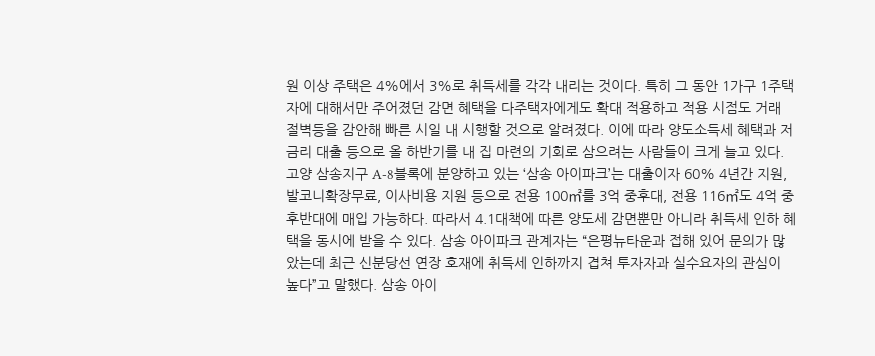원 이상 주택은 4%에서 3%로 취득세를 각각 내리는 것이다. 특히 그 동안 1가구 1주택자에 대해서만 주어졌던 감면 혜택을 다주택자에게도 확대 적용하고 적용 시점도 거래 절벽등을 감안해 빠른 시일 내 시행할 것으로 알려졌다. 이에 따라 양도소득세 혜택과 저금리 대출 등으로 올 하반기를 내 집 마련의 기회로 삼으려는 사람들이 크게 늘고 있다. 고양 삼송지구 A-8블록에 분양하고 있는 ‘삼송 아이파크’는 대출이자 60% 4년간 지원, 발코니확장무료, 이사비용 지원 등으로 전용 100㎡를 3억 중후대, 전용 116㎡도 4억 중후반대에 매입 가능하다. 따라서 4.1대책에 따른 양도세 감면뿐만 아니라 취득세 인하 혜택을 동시에 받을 수 있다. 삼송 아이파크 관계자는 “은평뉴타운과 접해 있어 문의가 많았는데 최근 신분당선 연장 호재에 취득세 인하까지 겹쳐 투자자과 실수요자의 관심이 높다”고 말했다. 삼송 아이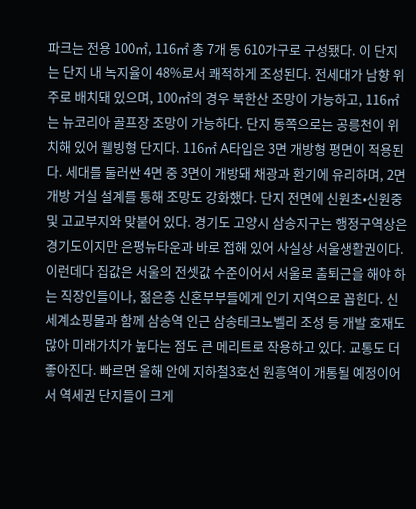파크는 전용 100㎡, 116㎡ 총 7개 동 610가구로 구성됐다. 이 단지는 단지 내 녹지율이 48%로서 쾌적하게 조성된다. 전세대가 남향 위주로 배치돼 있으며, 100㎡의 경우 북한산 조망이 가능하고, 116㎡는 뉴코리아 골프장 조망이 가능하다. 단지 동쪽으로는 공릉천이 위치해 있어 웰빙형 단지다. 116㎡ A타입은 3면 개방형 평면이 적용된다. 세대를 둘러싼 4면 중 3면이 개방돼 채광과 환기에 유리하며, 2면 개방 거실 설계를 통해 조망도 강화했다. 단지 전면에 신원초•신원중 및 고교부지와 맞붙어 있다. 경기도 고양시 삼송지구는 행정구역상은 경기도이지만 은평뉴타운과 바로 접해 있어 사실상 서울생활권이다. 이런데다 집값은 서울의 전셋값 수준이어서 서울로 출퇴근을 해야 하는 직장인들이나, 젊은층 신혼부부들에게 인기 지역으로 꼽힌다. 신세계쇼핑몰과 함께 삼송역 인근 삼송테크노벨리 조성 등 개발 호재도 많아 미래가치가 높다는 점도 큰 메리트로 작용하고 있다. 교통도 더 좋아진다. 빠르면 올해 안에 지하철3호선 원흥역이 개통될 예정이어서 역세권 단지들이 크게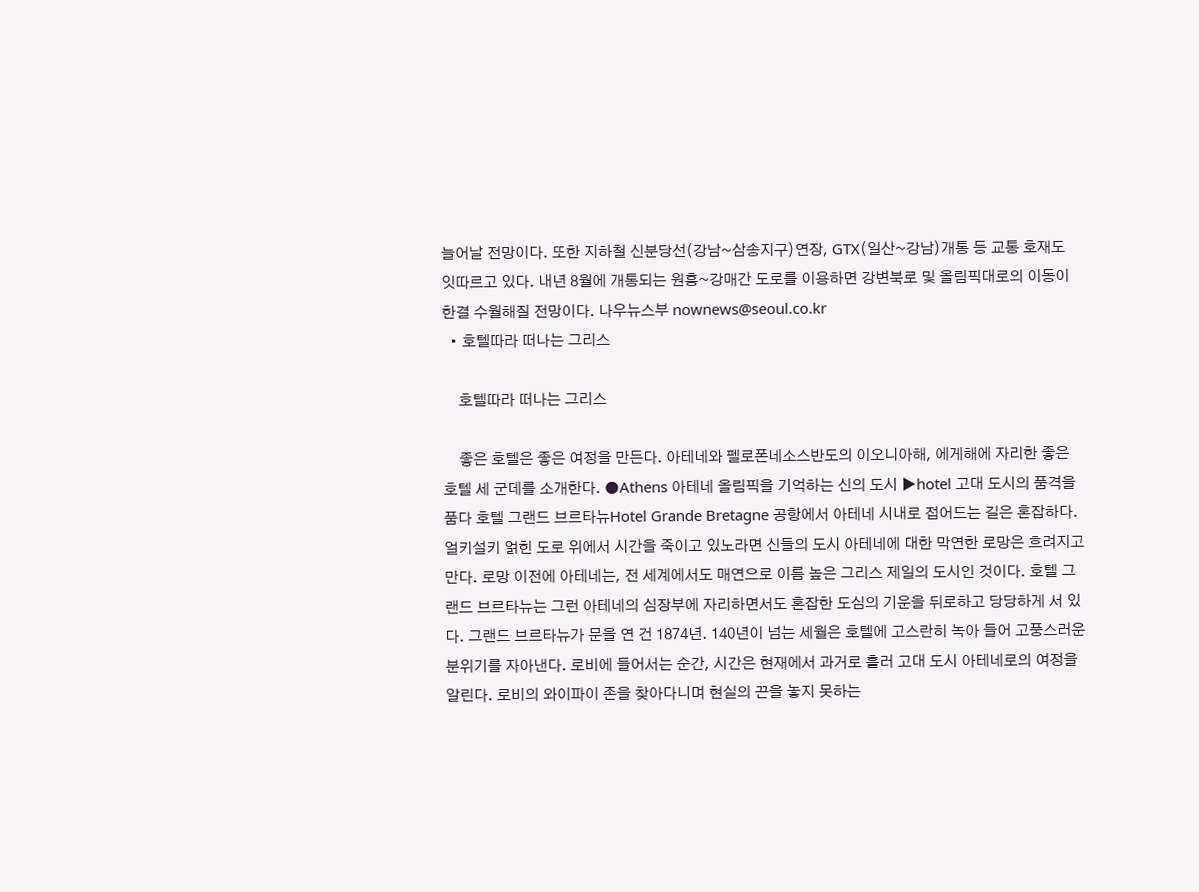늘어날 전망이다. 또한 지하철 신분당선(강남~삼송지구)연장, GTX(일산~강남)개통 등 교통 호재도 잇따르고 있다. 내년 8월에 개통되는 원흥~강매간 도로를 이용하면 강변북로 및 올림픽대로의 이동이 한결 수월해질 전망이다. 나우뉴스부 nownews@seoul.co.kr
  • 호텔따라 떠나는 그리스

    호텔따라 떠나는 그리스

    좋은 호텔은 좋은 여정을 만든다. 아테네와 펠로폰네소스반도의 이오니아해, 에게해에 자리한 좋은 호텔 세 군데를 소개한다. ●Athens 아테네 올림픽을 기억하는 신의 도시 ▶hotel 고대 도시의 품격을 품다 호텔 그랜드 브르타뉴Hotel Grande Bretagne 공항에서 아테네 시내로 접어드는 길은 혼잡하다. 얼키설키 얽힌 도로 위에서 시간을 죽이고 있노라면 신들의 도시 아테네에 대한 막연한 로망은 흐려지고 만다. 로망 이전에 아테네는, 전 세계에서도 매연으로 이름 높은 그리스 제일의 도시인 것이다. 호텔 그랜드 브르타뉴는 그런 아테네의 심장부에 자리하면서도 혼잡한 도심의 기운을 뒤로하고 당당하게 서 있다. 그랜드 브르타뉴가 문을 연 건 1874년. 140년이 넘는 세월은 호텔에 고스란히 녹아 들어 고풍스러운 분위기를 자아낸다. 로비에 들어서는 순간, 시간은 현재에서 과거로 흘러 고대 도시 아테네로의 여정을 알린다. 로비의 와이파이 존을 찾아다니며 현실의 끈을 놓지 못하는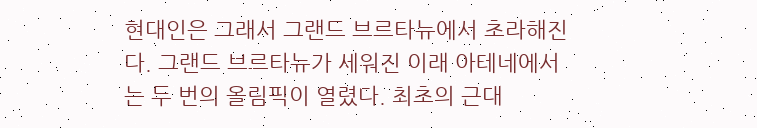현대인은 그래서 그랜드 브르타뉴에서 초라해진다. 그랜드 브르타뉴가 세워진 이래 아테네에서는 두 번의 올림픽이 열렸다. 최초의 근대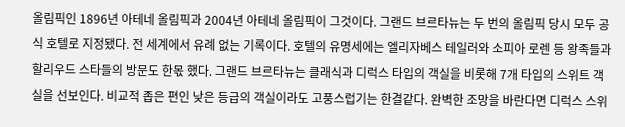올림픽인 1896년 아테네 올림픽과 2004년 아테네 올림픽이 그것이다. 그랜드 브르타뉴는 두 번의 올림픽 당시 모두 공식 호텔로 지정됐다. 전 세계에서 유례 없는 기록이다. 호텔의 유명세에는 엘리자베스 테일러와 소피아 로렌 등 왕족들과 할리우드 스타들의 방문도 한몫 했다. 그랜드 브르타뉴는 클래식과 디럭스 타입의 객실을 비롯해 7개 타입의 스위트 객실을 선보인다. 비교적 좁은 편인 낮은 등급의 객실이라도 고풍스럽기는 한결같다. 완벽한 조망을 바란다면 디럭스 스위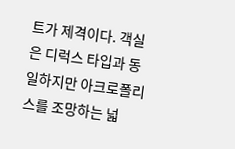트가 제격이다. 객실은 디럭스 타입과 동일하지만 아크로폴리스를 조망하는 넓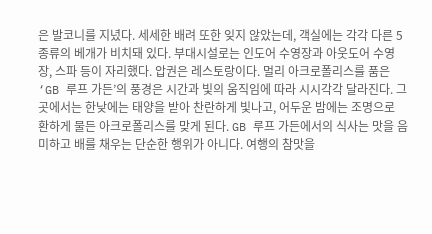은 발코니를 지녔다. 세세한 배려 또한 잊지 않았는데, 객실에는 각각 다른 5종류의 베개가 비치돼 있다. 부대시설로는 인도어 수영장과 아웃도어 수영장, 스파 등이 자리했다. 압권은 레스토랑이다. 멀리 아크로폴리스를 품은 ‘GB 루프 가든’의 풍경은 시간과 빛의 움직임에 따라 시시각각 달라진다. 그곳에서는 한낮에는 태양을 받아 찬란하게 빛나고, 어두운 밤에는 조명으로 환하게 물든 아크로폴리스를 맞게 된다. GB 루프 가든에서의 식사는 맛을 음미하고 배를 채우는 단순한 행위가 아니다. 여행의 참맛을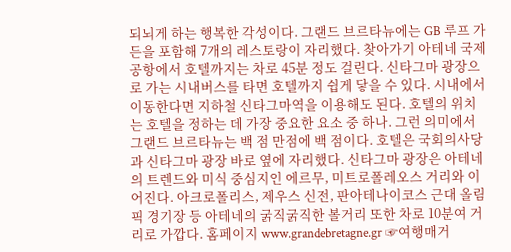되뇌게 하는 행복한 각성이다. 그랜드 브르타뉴에는 GB 루프 가든을 포함해 7개의 레스토랑이 자리했다. 찾아가기 아테네 국제공항에서 호텔까지는 차로 45분 정도 걸린다. 신타그마 광장으로 가는 시내버스를 타면 호텔까지 쉽게 닿을 수 있다. 시내에서 이동한다면 지하철 신타그마역을 이용해도 된다. 호텔의 위치는 호텔을 정하는 데 가장 중요한 요소 중 하나. 그런 의미에서 그랜드 브르타뉴는 백 점 만점에 백 점이다. 호텔은 국회의사당과 신타그마 광장 바로 옆에 자리했다. 신타그마 광장은 아테네의 트렌드와 미식 중심지인 에르무, 미트로폴레오스 거리와 이어진다. 아크로폴리스, 제우스 신전, 판아테나이코스 근대 올림픽 경기장 등 아테네의 굵직굵직한 볼거리 또한 차로 10분여 거리로 가깝다. 홈페이지 www.grandebretagne.gr ☞여행매거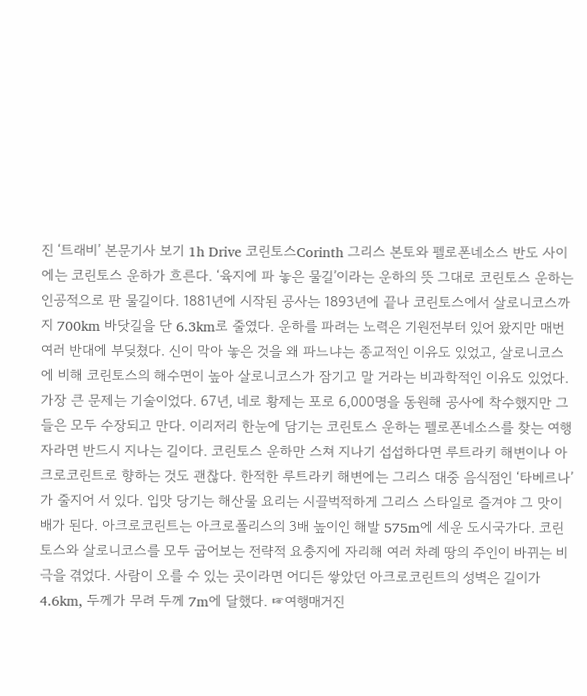진 ‘트래비’ 본문기사 보기 1h Drive 코린토스Corinth 그리스 본토와 펠로폰네소스 반도 사이에는 코린토스 운하가 흐른다. ‘육지에 파 놓은 물길’이라는 운하의 뜻 그대로 코린토스 운하는 인공적으로 판 물길이다. 1881년에 시작된 공사는 1893년에 끝나 코린토스에서 살로니코스까지 700km 바닷길을 단 6.3km로 줄였다. 운하를 파려는 노력은 기원전부터 있어 왔지만 매번 여러 반대에 부딪쳤다. 신이 막아 놓은 것을 왜 파느냐는 종교적인 이유도 있었고, 살로니코스에 비해 코린토스의 해수면이 높아 살로니코스가 잠기고 말 거라는 비과학적인 이유도 있었다. 가장 큰 문제는 기술이었다. 67년, 네로 황제는 포로 6,000명을 동원해 공사에 착수했지만 그들은 모두 수장되고 만다. 이리저리 한눈에 담기는 코린토스 운하는 펠로폰네소스를 찾는 여행자라면 반드시 지나는 길이다. 코린토스 운하만 스쳐 지나기 섭섭하다면 루트라키 해변이나 아크로코린트로 향하는 것도 괜찮다. 한적한 루트라키 해변에는 그리스 대중 음식점인 ‘타베르나’가 줄지어 서 있다. 입맛 당기는 해산물 요리는 시끌벅적하게 그리스 스타일로 즐겨야 그 맛이 배가 된다. 아크로코린트는 아크로폴리스의 3배 높이인 해발 575m에 세운 도시국가다. 코린토스와 살로니코스를 모두 굽어보는 전략적 요충지에 자리해 여러 차례 땅의 주인이 바뀌는 비극을 겪었다. 사람이 오를 수 있는 곳이라면 어디든 쌓았던 아크로코린트의 성벽은 길이가 4.6km, 두께가 무려 두께 7m에 달했다. ☞여행매거진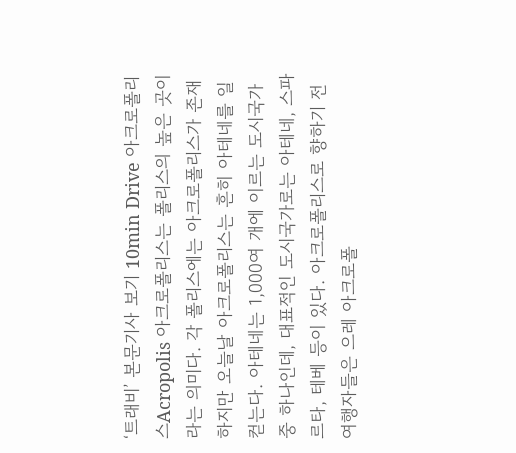‘트래비’ 본문기사 보기 10min Drive 아크로폴리스Acropolis 아크로폴리스는 폴리스의 높은 곳이라는 의미다. 각 폴리스에는 아크로폴리스가 존재하지만 오늘날 아크로폴리스는 흔히 아테네를 일컫는다. 아테네는 1,000여 개에 이르는 도시국가 중 하나인데, 대표적인 도시국가로는 아테네, 스파르타, 테베 등이 있다. 아크로폴리스로 향하기 전 여행자들은 으레 아크로폴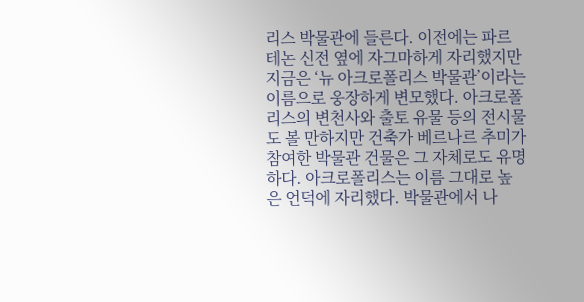리스 박물관에 들른다. 이전에는 파르테논 신전 옆에 자그마하게 자리했지만 지금은 ‘뉴 아크로폴리스 박물관’이라는 이름으로 웅장하게 변모했다. 아크로폴리스의 변천사와 출토 유물 등의 전시물도 볼 만하지만 건축가 베르나르 추미가 참여한 박물관 건물은 그 자체로도 유명하다. 아크로폴리스는 이름 그대로 높은 언덕에 자리했다. 박물관에서 나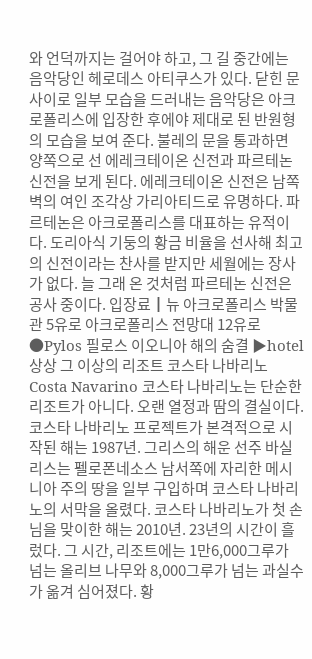와 언덕까지는 걸어야 하고, 그 길 중간에는 음악당인 헤로데스 아티쿠스가 있다. 닫힌 문 사이로 일부 모습을 드러내는 음악당은 아크로폴리스에 입장한 후에야 제대로 된 반원형의 모습을 보여 준다. 불레의 문을 통과하면 양쪽으로 선 에레크테이온 신전과 파르테논 신전을 보게 된다. 에레크테이온 신전은 남쪽 벽의 여인 조각상 가리아티드로 유명하다. 파르테논은 아크로폴리스를 대표하는 유적이다. 도리아식 기둥의 황금 비율을 선사해 최고의 신전이라는 찬사를 받지만 세월에는 장사가 없다. 늘 그래 온 것처럼 파르테논 신전은 공사 중이다. 입장료┃뉴 아크로폴리스 박물관 5유로 아크로폴리스 전망대 12유로 ●Pylos 필로스 이오니아 해의 숨결 ▶hotel 상상 그 이상의 리조트 코스타 나바리노Costa Navarino 코스타 나바리노는 단순한 리조트가 아니다. 오랜 열정과 땀의 결실이다. 코스타 나바리노 프로젝트가 본격적으로 시작된 해는 1987년. 그리스의 해운 선주 바실리스는 펠로폰네소스 남서쪽에 자리한 메시니아 주의 땅을 일부 구입하며 코스타 나바리노의 서막을 올렸다. 코스타 나바리노가 첫 손님을 맞이한 해는 2010년. 23년의 시간이 흘렀다. 그 시간, 리조트에는 1만6,000그루가 넘는 올리브 나무와 8,000그루가 넘는 과실수가 옮겨 심어졌다. 황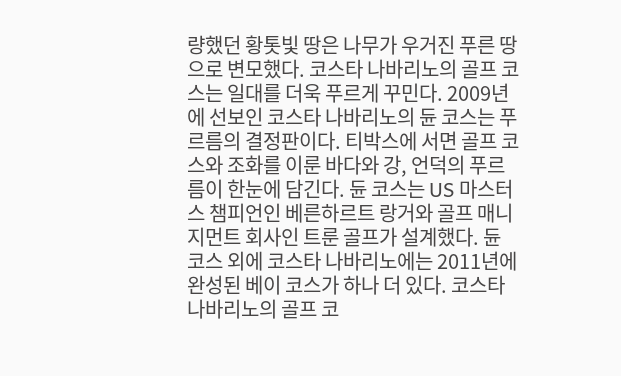량했던 황톳빛 땅은 나무가 우거진 푸른 땅으로 변모했다. 코스타 나바리노의 골프 코스는 일대를 더욱 푸르게 꾸민다. 2009년에 선보인 코스타 나바리노의 듄 코스는 푸르름의 결정판이다. 티박스에 서면 골프 코스와 조화를 이룬 바다와 강, 언덕의 푸르름이 한눈에 담긴다. 듄 코스는 US 마스터스 챔피언인 베른하르트 랑거와 골프 매니지먼트 회사인 트룬 골프가 설계했다. 듄 코스 외에 코스타 나바리노에는 2011년에 완성된 베이 코스가 하나 더 있다. 코스타 나바리노의 골프 코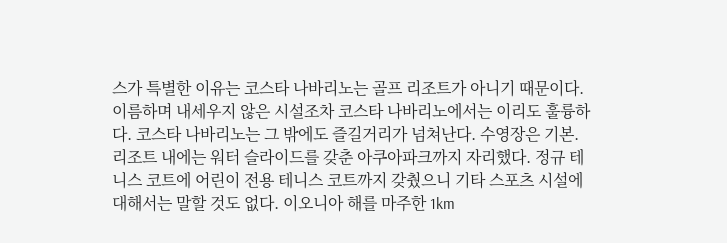스가 특별한 이유는 코스타 나바리노는 골프 리조트가 아니기 때문이다. 이름하며 내세우지 않은 시설조차 코스타 나바리노에서는 이리도 훌륭하다. 코스타 나바리노는 그 밖에도 즐길거리가 넘쳐난다. 수영장은 기본. 리조트 내에는 워터 슬라이드를 갖춘 아쿠아파크까지 자리했다. 정규 테니스 코트에 어린이 전용 테니스 코트까지 갖췄으니 기타 스포츠 시설에 대해서는 말할 것도 없다. 이오니아 해를 마주한 1km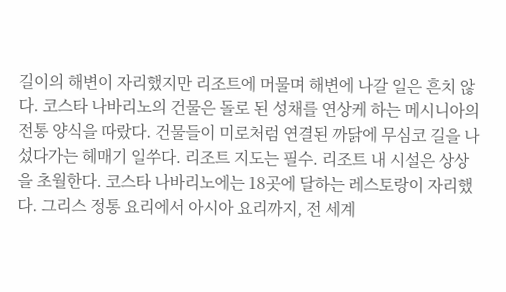길이의 해변이 자리했지만 리조트에 머물며 해변에 나갈 일은 흔치 않다. 코스타 나바리노의 건물은 돌로 된 성채를 연상케 하는 메시니아의 전통 양식을 따랐다. 건물들이 미로처럼 연결된 까닭에 무심코 길을 나섰다가는 헤매기 일쑤다. 리조트 지도는 필수. 리조트 내 시설은 상상을 초월한다. 코스타 나바리노에는 18곳에 달하는 레스토랑이 자리했다. 그리스 정통 요리에서 아시아 요리까지, 전 세계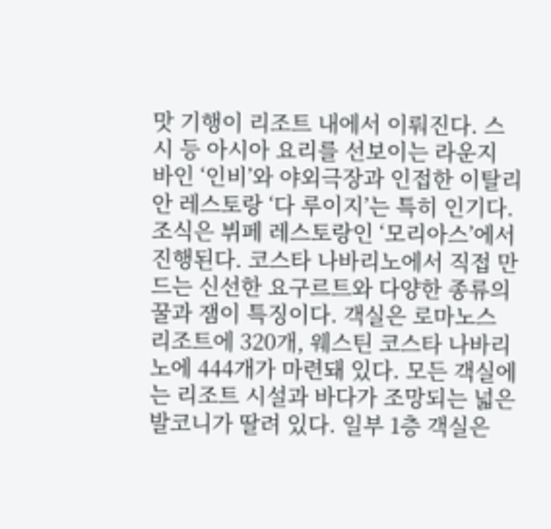맛 기행이 리조트 내에서 이뤄진다. 스시 등 아시아 요리를 선보이는 라운지 바인 ‘인비’와 야외극장과 인접한 이탈리안 레스토랑 ‘다 루이지’는 특히 인기다. 조식은 뷔페 레스토랑인 ‘모리아스’에서 진행된다. 코스타 나바리노에서 직접 만드는 신선한 요구르트와 다양한 종류의 꿀과 잼이 특징이다. 객실은 로마노스 리조트에 320개, 웨스틴 코스타 나바리노에 444개가 마련돼 있다. 모든 객실에는 리조트 시설과 바다가 조망되는 넓은 발코니가 딸려 있다. 일부 1층 객실은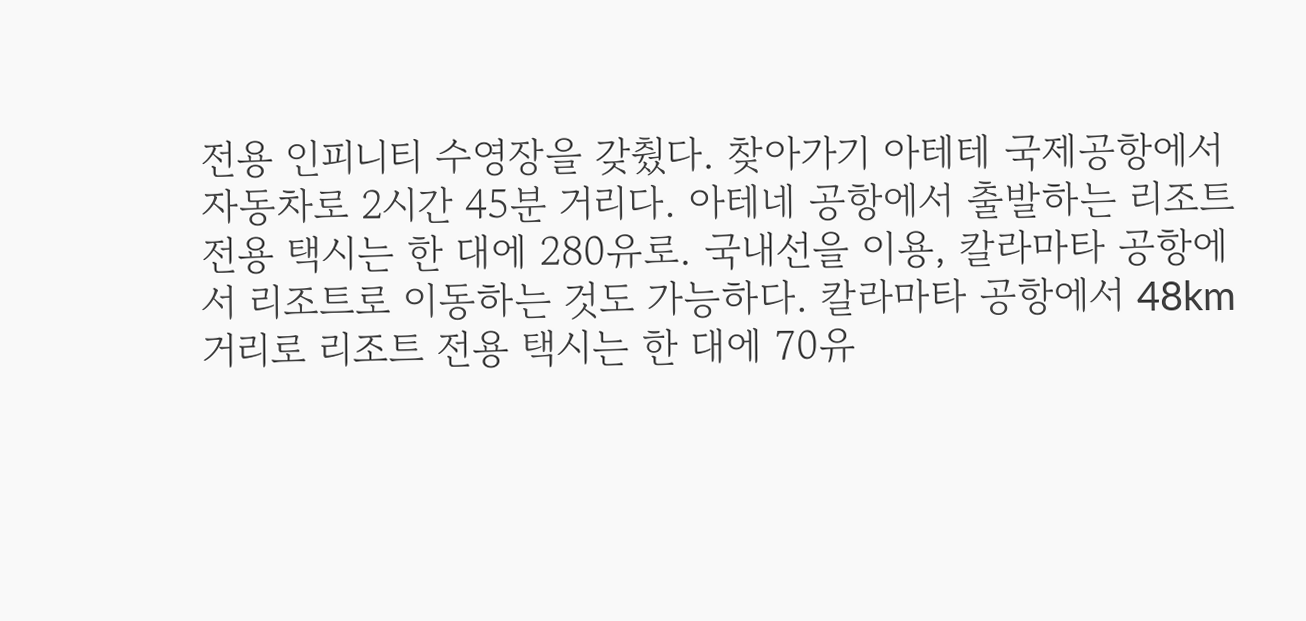전용 인피니티 수영장을 갖췄다. 찾아가기 아테테 국제공항에서 자동차로 2시간 45분 거리다. 아테네 공항에서 출발하는 리조트 전용 택시는 한 대에 280유로. 국내선을 이용, 칼라마타 공항에서 리조트로 이동하는 것도 가능하다. 칼라마타 공항에서 48km 거리로 리조트 전용 택시는 한 대에 70유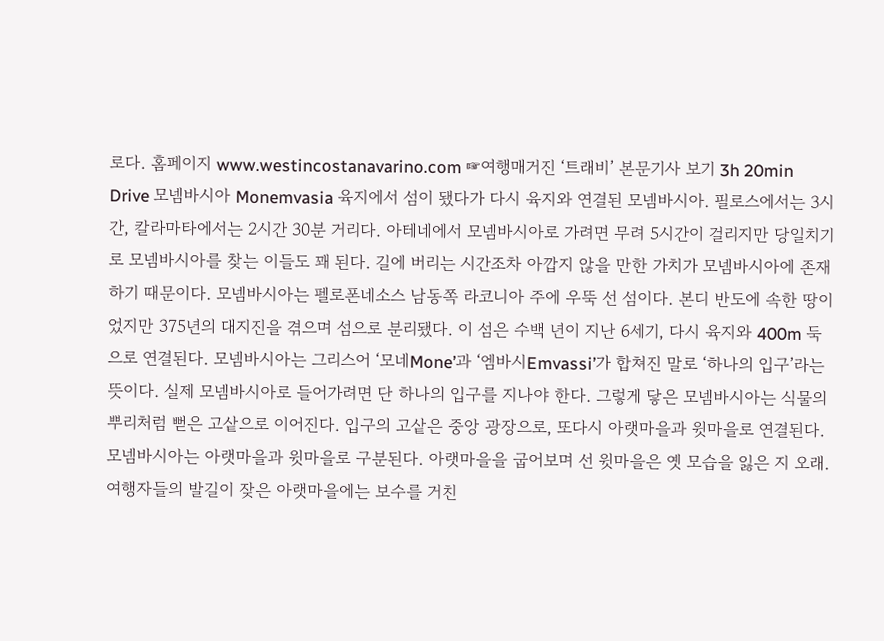로다. 홈페이지 www.westincostanavarino.com ☞여행매거진 ‘트래비’ 본문기사 보기 3h 20min Drive 모넴바시아 Monemvasia 육지에서 섬이 됐다가 다시 육지와 연결된 모넴바시아. 필로스에서는 3시간, 칼라마타에서는 2시간 30분 거리다. 아테네에서 모넴바시아로 가려면 무려 5시간이 걸리지만 당일치기로 모넴바시아를 찾는 이들도 꽤 된다. 길에 버리는 시간조차 아깝지 않을 만한 가치가 모넴바시아에 존재하기 때문이다. 모넴바시아는 펠로폰네소스 남동쪽 라코니아 주에 우뚝 선 섬이다. 본디 반도에 속한 땅이었지만 375년의 대지진을 겪으며 섬으로 분리됐다. 이 섬은 수백 년이 지난 6세기, 다시 육지와 400m 둑으로 연결된다. 모넴바시아는 그리스어 ‘모네Mone’과 ‘엠바시Emvassi’가 합쳐진 말로 ‘하나의 입구’라는 뜻이다. 실제 모넴바시아로 들어가려면 단 하나의 입구를 지나야 한다. 그렇게 닿은 모넴바시아는 식물의 뿌리처럼 뻗은 고샅으로 이어진다. 입구의 고샅은 중앙 광장으로, 또다시 아랫마을과 윗마을로 연결된다. 모넴바시아는 아랫마을과 윗마을로 구분된다. 아랫마을을 굽어보며 선 윗마을은 옛 모습을 잃은 지 오래. 여행자들의 발길이 잦은 아랫마을에는 보수를 거친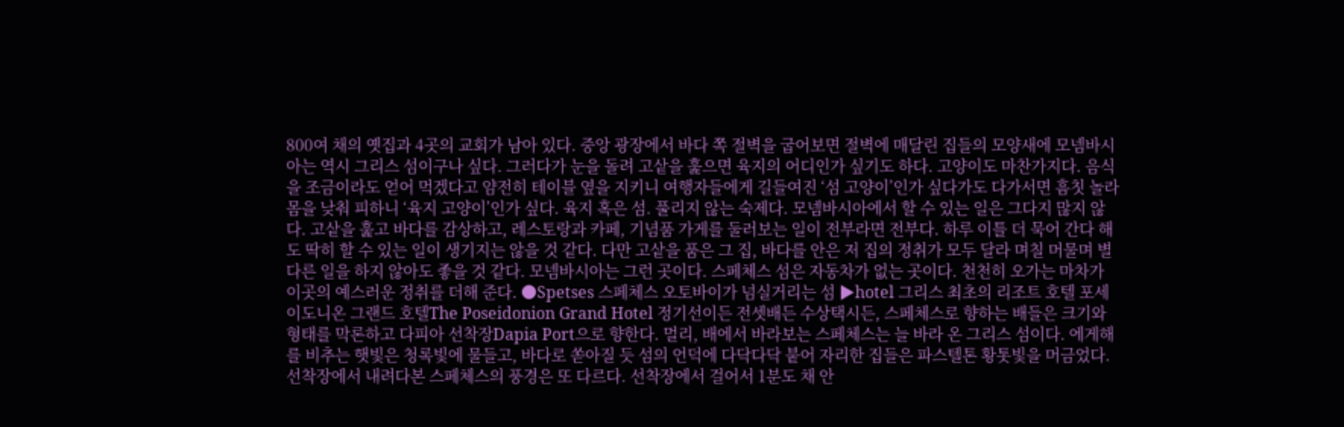800여 채의 옛집과 4곳의 교회가 남아 있다. 중앙 광장에서 바다 쪽 절벽을 굽어보면 절벽에 매달린 집들의 모양새에 모넴바시아는 역시 그리스 섬이구나 싶다. 그러다가 눈을 돌려 고샅을 훑으면 육지의 어디인가 싶기도 하다. 고양이도 마찬가지다. 음식을 조금이라도 얻어 먹겠다고 얌전히 테이블 옆을 지키니 여행자들에게 길들여진 ‘섬 고양이’인가 싶다가도 다가서면 흠칫 놀라 몸을 낮춰 피하니 ‘육지 고양이’인가 싶다. 육지 혹은 섬. 풀리지 않는 숙제다. 모넴바시아에서 할 수 있는 일은 그다지 많지 않다. 고샅을 훑고 바다를 감상하고, 레스토랑과 카페, 기념품 가게를 둘러보는 일이 전부라면 전부다. 하루 이틀 더 묵어 간다 해도 딱히 할 수 있는 일이 생기지는 않을 것 같다. 다만 고샅을 품은 그 집, 바다를 안은 저 집의 정취가 모두 달라 며칠 머물며 별다른 일을 하지 않아도 좋을 것 같다. 모넴바시아는 그런 곳이다. 스페체스 섬은 자동차가 없는 곳이다. 천천히 오가는 마차가 이곳의 예스러운 정취를 더해 준다. ●Spetses 스페체스 오토바이가 넘실거리는 섬 ▶hotel 그리스 최초의 리조트 호텔 포세이도니온 그랜드 호텔The Poseidonion Grand Hotel 정기선이든 전셋배든 수상택시든, 스페체스로 향하는 배들은 크기와 형태를 막론하고 다피아 선착장Dapia Port으로 향한다. 멀리, 배에서 바라보는 스페체스는 늘 바라 온 그리스 섬이다. 에게해를 비추는 햇빛은 청록빛에 물들고, 바다로 쏟아질 듯 섬의 언덕에 다닥다닥 붙어 자리한 집들은 파스텔톤 황톳빛을 머금었다. 선착장에서 내려다본 스페체스의 풍경은 또 다르다. 선착장에서 걸어서 1분도 채 안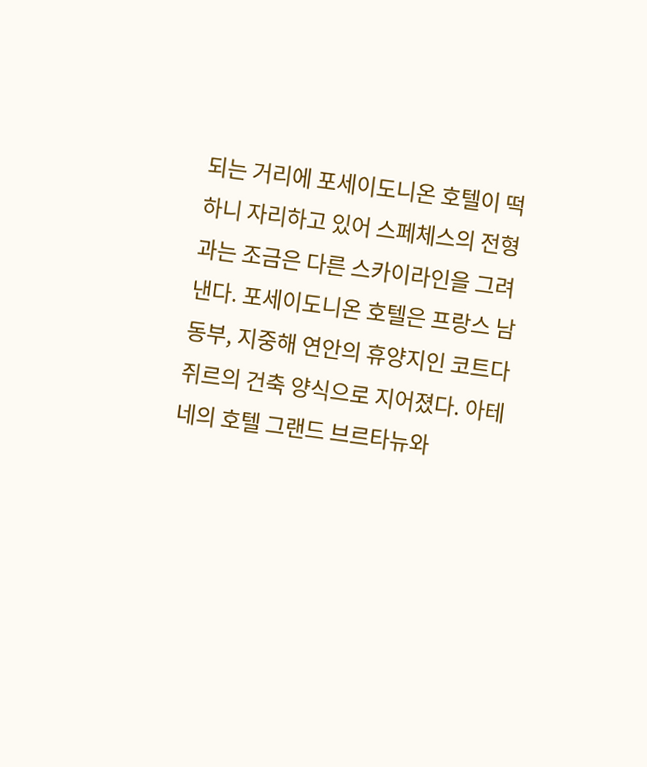되는 거리에 포세이도니온 호텔이 떡 하니 자리하고 있어 스페체스의 전형과는 조금은 다른 스카이라인을 그려 낸다. 포세이도니온 호텔은 프랑스 남동부, 지중해 연안의 휴양지인 코트다쥐르의 건축 양식으로 지어졌다. 아테네의 호텔 그랜드 브르타뉴와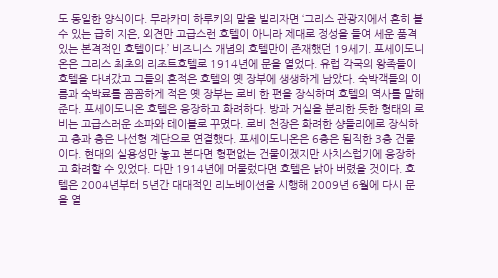도 동일한 양식이다. 무라카미 하루키의 말을 빌리자면 ‘그리스 관광지에서 흔히 볼 수 있는 급히 지은, 외견만 고급스런 호텔이 아니라 제대로 정성을 들여 세운 품격 있는 본격적인 호텔이다.’ 비즈니스 개념의 호텔만이 존재했던 19세기. 포세이도니온은 그리스 최초의 리조트호텔로 1914년에 문을 열었다. 유럽 각국의 왕족들이 호텔을 다녀갔고 그들의 흔적은 호텔의 옛 장부에 생생하게 남았다. 숙박객들의 이름과 숙박료를 꼼꼼하게 적은 옛 장부는 로비 한 편을 장식하며 호텔의 역사를 말해 준다. 포세이도니온 호텔은 웅장하고 화려하다. 방과 거실을 분리한 듯한 형태의 로비는 고급스러운 소파와 테이블로 꾸몄다. 로비 천장은 화려한 샹들리에로 장식하고 층과 층은 나선형 계단으로 연결했다. 포세이도니온은 6층은 됨직한 3층 건물이다. 현대의 실용성만 놓고 본다면 형편없는 건물이겠지만 사치스럽기에 웅장하고 화려할 수 있었다. 다만 1914년에 머물렀다면 호텔은 낡아 버렸을 것이다. 호텔은 2004년부터 5년간 대대적인 리노베이션을 시행해 2009년 6월에 다시 문을 열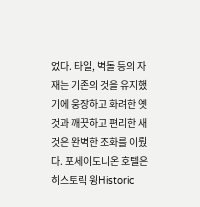었다. 타일, 벽돌 등의 자재는 기존의 것을 유지했기에 웅장하고 화려한 옛것과 깨끗하고 편리한 새것은 완벽한 조화를 이뤘다. 포세이도니온 호텔은 히스토릭 윙Historic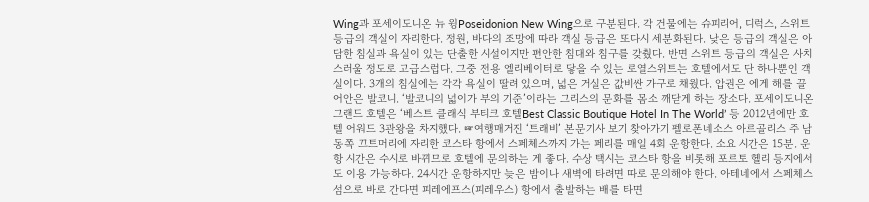Wing과 포세이도니온 뉴 윙Poseidonion New Wing으로 구분된다. 각 건물에는 슈피리어, 디럭스, 스위트 등급의 객실이 자리한다. 정원, 바다의 조망에 따라 객실 등급은 또다시 세분화된다. 낮은 등급의 객실은 아담한 침실과 욕실이 있는 단출한 시설이지만 편안한 침대와 침구를 갖췄다. 반면 스위트 등급의 객실은 사치스러울 정도로 고급스럽다. 그중 전용 엘리베이터로 닿을 수 있는 로열스위트는 호텔에서도 단 하나뿐인 객실이다. 3개의 침실에는 각각 욕실이 딸려 있으며, 넓은 거실은 값비싼 가구로 채웠다. 압권은 에게 해를 끌어안은 발코니. ‘발코니의 넓이가 부의 기준’이라는 그리스의 문화를 몸소 깨닫게 하는 장소다. 포세이도니온 그랜드 호텔은 ‘베스트 클래식 부티크 호텔Best Classic Boutique Hotel In The World’ 등 2012년에만 호텔 어워드 3관왕을 차지했다. ☞여행매거진 ‘트래비’ 본문기사 보기 찾아가기 펠로폰네소스 아르골리스 주 남동쪽 끄트머리에 자리한 코스타 항에서 스페체스까지 가는 페리를 매일 4회 운항한다. 소요 시간은 15분. 운항 시간은 수시로 바뀌므로 호텔에 문의하는 게 좋다. 수상 택시는 코스타 항을 비롯해 포르토 헬리 등지에서도 이용 가능하다. 24시간 운항하지만 늦은 밤이나 새벽에 타려면 따로 문의해야 한다. 아테네에서 스페체스 섬으로 바로 간다면 피레에프스(피레우스) 항에서 출발하는 배를 타면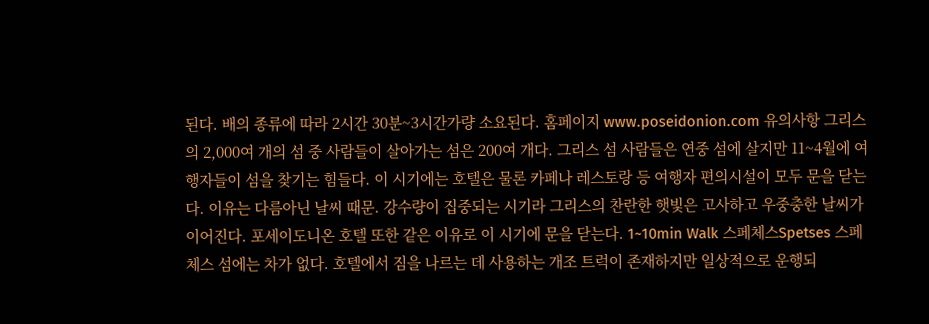된다. 배의 종류에 따라 2시간 30분~3시간가량 소요된다. 홈페이지 www.poseidonion.com 유의사항 그리스의 2,000여 개의 섬 중 사람들이 살아가는 섬은 200여 개다. 그리스 섬 사람들은 연중 섬에 살지만 11~4월에 여행자들이 섬을 찾기는 힘들다. 이 시기에는 호텔은 물론 카페나 레스토랑 등 여행자 편의시설이 모두 문을 닫는다. 이유는 다름아닌 날씨 때문. 강수량이 집중되는 시기라 그리스의 찬란한 햇빛은 고사하고 우중충한 날씨가 이어진다. 포세이도니온 호텔 또한 같은 이유로 이 시기에 문을 닫는다. 1~10min Walk 스페체스Spetses 스페체스 섬에는 차가 없다. 호텔에서 짐을 나르는 데 사용하는 개조 트럭이 존재하지만 일상적으로 운행되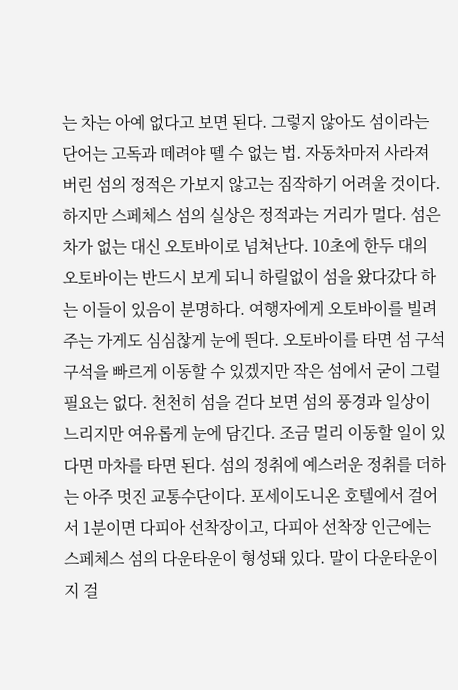는 차는 아예 없다고 보면 된다. 그렇지 않아도 섬이라는 단어는 고독과 떼려야 뗄 수 없는 법. 자동차마저 사라져 버린 섬의 정적은 가보지 않고는 짐작하기 어려울 것이다. 하지만 스페체스 섬의 실상은 정적과는 거리가 멀다. 섬은 차가 없는 대신 오토바이로 넘쳐난다. 10초에 한두 대의 오토바이는 반드시 보게 되니 하릴없이 섬을 왔다갔다 하는 이들이 있음이 분명하다. 여행자에게 오토바이를 빌려 주는 가게도 심심찮게 눈에 띈다. 오토바이를 타면 섬 구석구석을 빠르게 이동할 수 있겠지만 작은 섬에서 굳이 그럴 필요는 없다. 천천히 섬을 걷다 보면 섬의 풍경과 일상이 느리지만 여유롭게 눈에 담긴다. 조금 멀리 이동할 일이 있다면 마차를 타면 된다. 섬의 정취에 예스러운 정취를 더하는 아주 멋진 교통수단이다. 포세이도니온 호텔에서 걸어서 1분이면 다피아 선착장이고, 다피아 선착장 인근에는 스페체스 섬의 다운타운이 형성돼 있다. 말이 다운타운이지 걸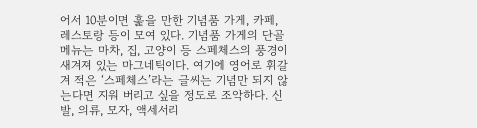어서 10분이면 훑을 만한 기념품 가게, 카페, 레스토랑 등이 모여 있다. 기념품 가게의 단골 메뉴는 마차, 집, 고양이 등 스페체스의 풍경이 새겨져 있는 마그네틱이다. 여기에 영어로 휘갈겨 적은 ‘스페체스’라는 글씨는 기념만 되지 않는다면 지워 버리고 싶을 정도로 조악하다. 신발, 의류, 모자, 액세서리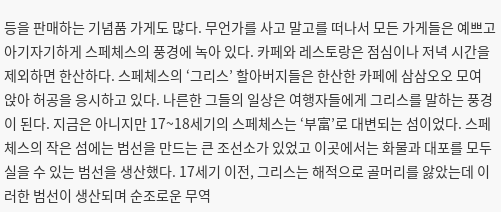등을 판매하는 기념품 가게도 많다. 무언가를 사고 말고를 떠나서 모든 가게들은 예쁘고 아기자기하게 스페체스의 풍경에 녹아 있다. 카페와 레스토랑은 점심이나 저녁 시간을 제외하면 한산하다. 스페체스의 ‘그리스’ 할아버지들은 한산한 카페에 삼삼오오 모여 앉아 허공을 응시하고 있다. 나른한 그들의 일상은 여행자들에게 그리스를 말하는 풍경이 된다. 지금은 아니지만 17~18세기의 스페체스는 ‘부富’로 대변되는 섬이었다. 스페체스의 작은 섬에는 범선을 만드는 큰 조선소가 있었고 이곳에서는 화물과 대포를 모두 실을 수 있는 범선을 생산했다. 17세기 이전, 그리스는 해적으로 골머리를 앓았는데 이러한 범선이 생산되며 순조로운 무역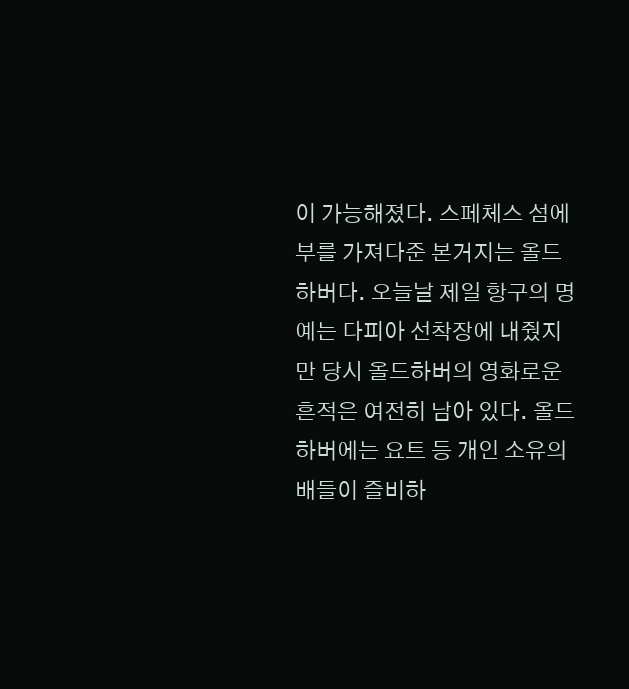이 가능해졌다. 스페체스 섬에 부를 가져다준 본거지는 올드하버다. 오늘날 제일 항구의 명예는 다피아 선착장에 내줬지만 당시 올드하버의 영화로운 흔적은 여전히 남아 있다. 올드하버에는 요트 등 개인 소유의 배들이 즐비하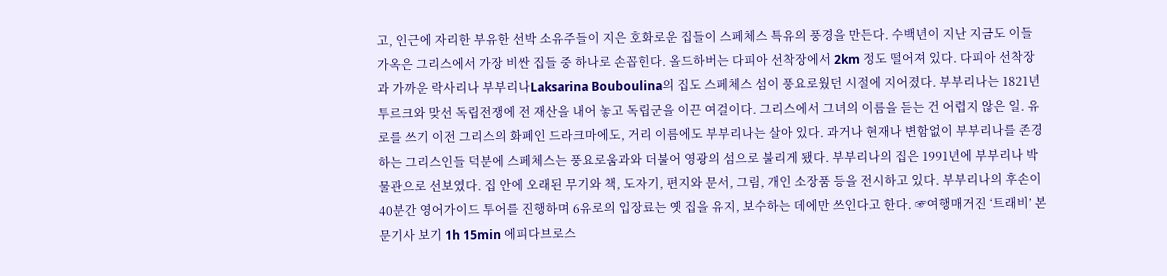고, 인근에 자리한 부유한 선박 소유주들이 지은 호화로운 집들이 스페체스 특유의 풍경을 만든다. 수백년이 지난 지금도 이들 가옥은 그리스에서 가장 비싼 집들 중 하나로 손꼽힌다. 올드하버는 다피아 선착장에서 2km 정도 떨어져 있다. 다피아 선착장과 가까운 락사리나 부부리나Laksarina Bouboulina의 집도 스페체스 섬이 풍요로웠던 시절에 지어졌다. 부부리나는 1821년 투르크와 맞선 독립전쟁에 전 재산을 내어 놓고 독립군을 이끈 여걸이다. 그리스에서 그녀의 이름을 듣는 건 어렵지 않은 일. 유로를 쓰기 이전 그리스의 화폐인 드라크마에도, 거리 이름에도 부부리나는 살아 있다. 과거나 현재나 변함없이 부부리나를 존경하는 그리스인들 덕분에 스페체스는 풍요로움과와 더불어 영광의 섬으로 불리게 됐다. 부부리나의 집은 1991년에 부부리나 박물관으로 선보였다. 집 안에 오래된 무기와 책, 도자기, 편지와 문서, 그림, 개인 소장품 등을 전시하고 있다. 부부리나의 후손이 40분간 영어가이드 투어를 진행하며 6유로의 입장료는 옛 집을 유지, 보수하는 데에만 쓰인다고 한다. ☞여행매거진 ‘트래비’ 본문기사 보기 1h 15min 에피다브로스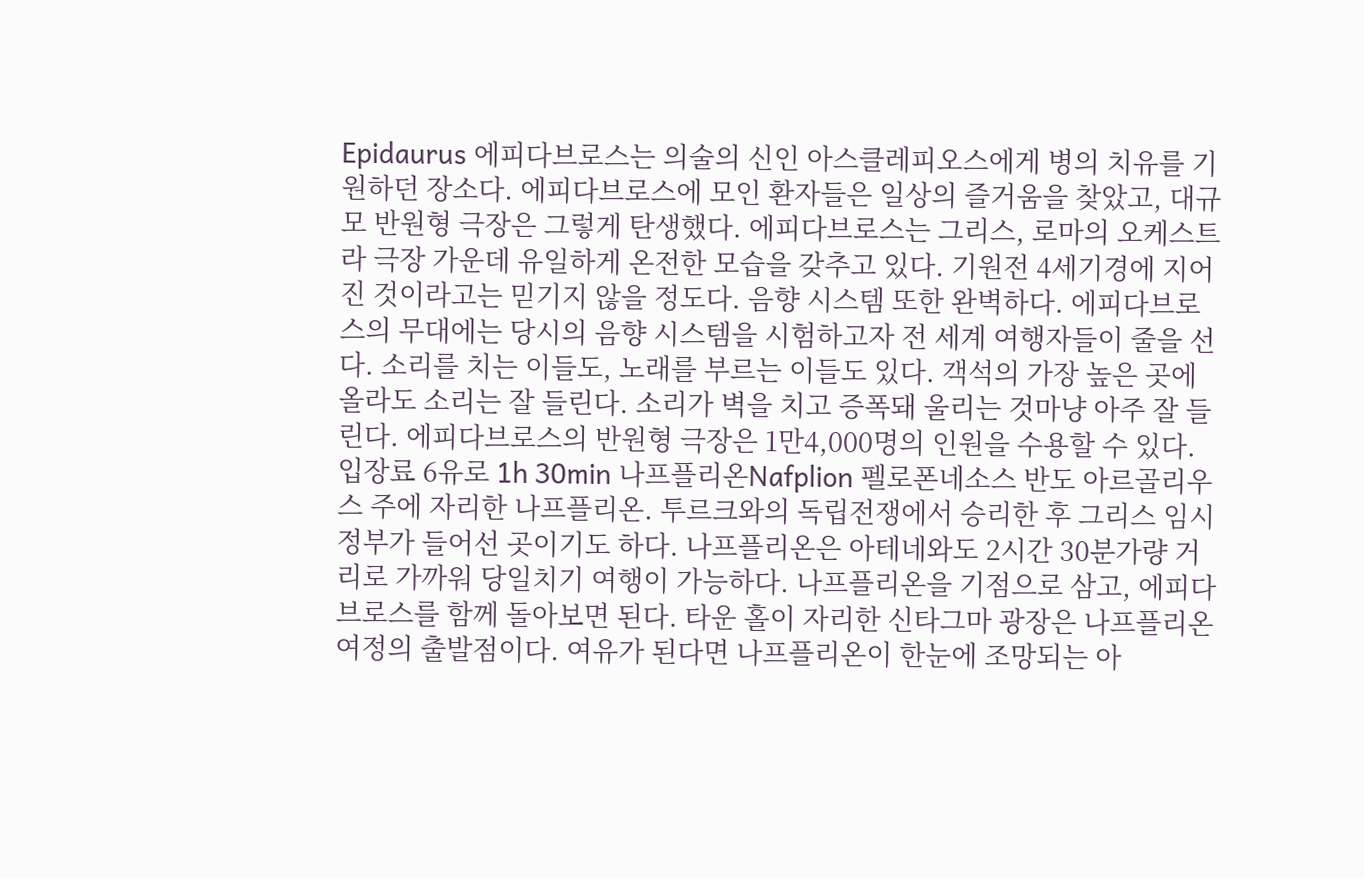Epidaurus 에피다브로스는 의술의 신인 아스클레피오스에게 병의 치유를 기원하던 장소다. 에피다브로스에 모인 환자들은 일상의 즐거움을 찾았고, 대규모 반원형 극장은 그렇게 탄생했다. 에피다브로스는 그리스, 로마의 오케스트라 극장 가운데 유일하게 온전한 모습을 갖추고 있다. 기원전 4세기경에 지어진 것이라고는 믿기지 않을 정도다. 음향 시스템 또한 완벽하다. 에피다브로스의 무대에는 당시의 음향 시스템을 시험하고자 전 세계 여행자들이 줄을 선다. 소리를 치는 이들도, 노래를 부르는 이들도 있다. 객석의 가장 높은 곳에 올라도 소리는 잘 들린다. 소리가 벽을 치고 증폭돼 울리는 것마냥 아주 잘 들린다. 에피다브로스의 반원형 극장은 1만4,000명의 인원을 수용할 수 있다. 입장료 6유로 1h 30min 나프플리온Nafplion 펠로폰네소스 반도 아르골리우스 주에 자리한 나프플리온. 투르크와의 독립전쟁에서 승리한 후 그리스 임시정부가 들어선 곳이기도 하다. 나프플리온은 아테네와도 2시간 30분가량 거리로 가까워 당일치기 여행이 가능하다. 나프플리온을 기점으로 삼고, 에피다브로스를 함께 돌아보면 된다. 타운 홀이 자리한 신타그마 광장은 나프플리온 여정의 출발점이다. 여유가 된다면 나프플리온이 한눈에 조망되는 아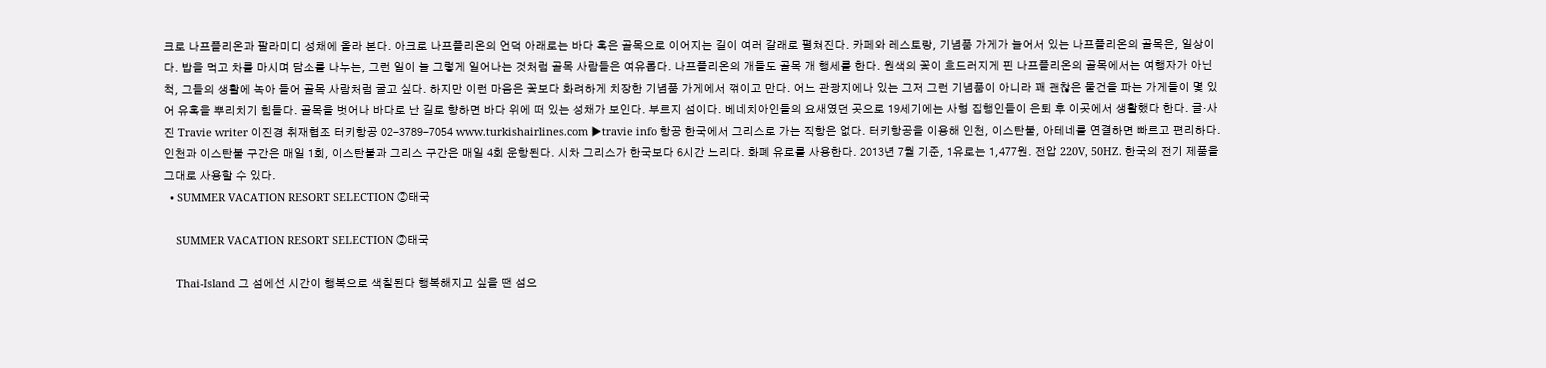크로 나프플리온과 팔라미디 성채에 올라 본다. 아크로 나프플리온의 언덕 아래로는 바다 혹은 골목으로 이어지는 길이 여러 갈래로 펼쳐진다. 카페와 레스토랑, 기념품 가게가 늘어서 있는 나프플리온의 골목은, 일상이다. 밥을 먹고 차를 마시며 담소를 나누는, 그런 일이 늘 그렇게 일어나는 것처럼 골목 사람들은 여유롭다. 나프플리온의 개들도 골목 개 행세를 한다. 원색의 꽃이 흐드러지게 핀 나프플리온의 골목에서는 여행자가 아닌 척, 그들의 생활에 녹아 들어 골목 사람처럼 굴고 싶다. 하지만 이런 마음은 꽃보다 화려하게 치장한 기념품 가게에서 꺾이고 만다. 어느 관광지에나 있는 그저 그런 기념품이 아니라 꽤 괜찮은 물건을 파는 가게들이 몇 있어 유혹을 뿌리치기 힘들다. 골목을 벗어나 바다로 난 길로 향하면 바다 위에 떠 있는 성채가 보인다. 부르지 섬이다. 베네치아인들의 요새였던 곳으로 19세기에는 사형 집행인들이 은퇴 후 이곳에서 생활했다 한다. 글·사진 Travie writer 이진경 취재협조 터키항공 02-3789-7054 www.turkishairlines.com ▶travie info 항공 한국에서 그리스로 가는 직항은 없다. 터키항공을 이용해 인천, 이스탄불, 아테네를 연결하면 빠르고 편리하다. 인천과 이스탄불 구간은 매일 1회, 이스탄불과 그리스 구간은 매일 4회 운항된다. 시차 그리스가 한국보다 6시간 느리다. 화폐 유로를 사용한다. 2013년 7월 기준, 1유로는 1,477원. 전압 220V, 50HZ. 한국의 전기 제품을 그대로 사용할 수 있다.
  • SUMMER VACATION RESORT SELECTION ②태국

    SUMMER VACATION RESORT SELECTION ②태국

    Thai-Island 그 섬에선 시간이 행복으로 색칠된다 행복해지고 싶을 땐 섬으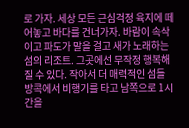로 가자. 세상 모든 근심걱정 육지에 떼어놓고 바다를 건너가자. 바람이 속삭이고 파도가 말을 걸고 새가 노래하는 섬의 리조트. 그곳에선 무작정 행복해질 수 있다. 작아서 더 매력적인 섬들 방콕에서 비행기를 타고 남쪽으로 1시간을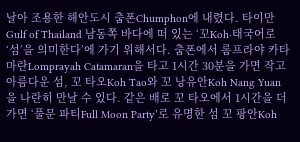날아 조용한 해안도시 춤폰Chumphon에 내렸다. 타이만Gulf of Thailand 남동쪽 바다에 떠 있는 ‘꼬Koh·태국어로 ‘섬’을 의미한다’에 가기 위해서다. 춤폰에서 롬프라야 카타마란Lomprayah Catamaran을 타고 1시간 30분을 가면 작고 아름다운 섬, 꼬 타오Koh Tao와 꼬 낭유안Koh Nang Yuan을 나란히 만날 수 있다. 같은 배로 꼬 타오에서 1시간을 더 가면 ‘풀문 파티Full Moon Party’로 유명한 섬 꼬 팡안Koh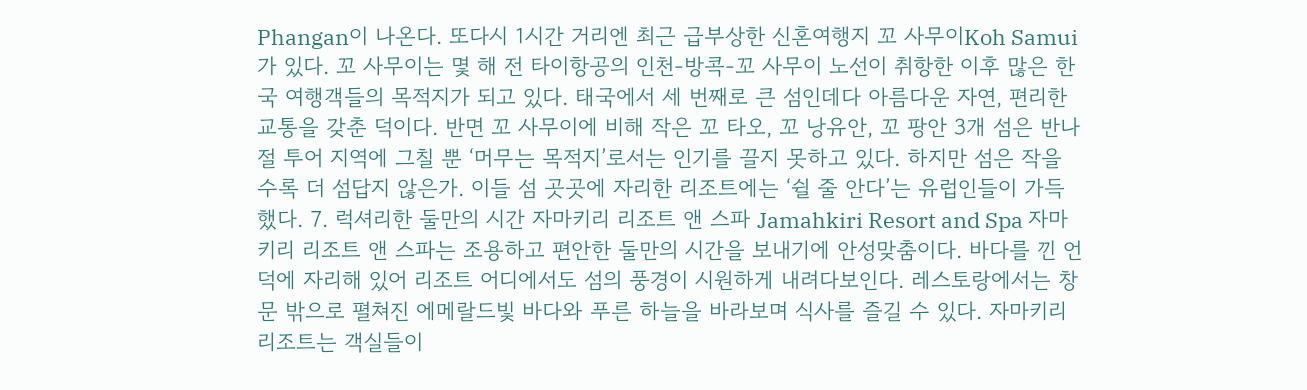Phangan이 나온다. 또다시 1시간 거리엔 최근 급부상한 신혼여행지 꼬 사무이Koh Samui가 있다. 꼬 사무이는 몇 해 전 타이항공의 인천-방콕-꼬 사무이 노선이 취항한 이후 많은 한국 여행객들의 목적지가 되고 있다. 태국에서 세 번째로 큰 섬인데다 아름다운 자연, 편리한 교통을 갖춘 덕이다. 반면 꼬 사무이에 비해 작은 꼬 타오, 꼬 낭유안, 꼬 팡안 3개 섬은 반나절 투어 지역에 그칠 뿐 ‘머무는 목적지’로서는 인기를 끌지 못하고 있다. 하지만 섬은 작을수록 더 섬답지 않은가. 이들 섬 곳곳에 자리한 리조트에는 ‘쉴 줄 안다’는 유럽인들이 가득했다. 7. 럭셔리한 둘만의 시간 자마키리 리조트 앤 스파 Jamahkiri Resort and Spa 자마키리 리조트 앤 스파는 조용하고 편안한 둘만의 시간을 보내기에 안성맞춤이다. 바다를 낀 언덕에 자리해 있어 리조트 어디에서도 섬의 풍경이 시원하게 내려다보인다. 레스토랑에서는 창문 밖으로 펼쳐진 에메랄드빛 바다와 푸른 하늘을 바라보며 식사를 즐길 수 있다. 자마키리 리조트는 객실들이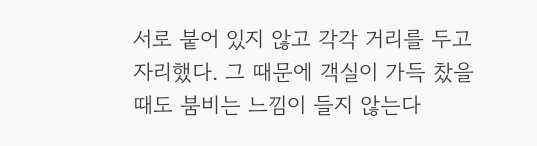서로 붙어 있지 않고 각각 거리를 두고 자리했다. 그 때문에 객실이 가득 찼을 때도 붐비는 느낌이 들지 않는다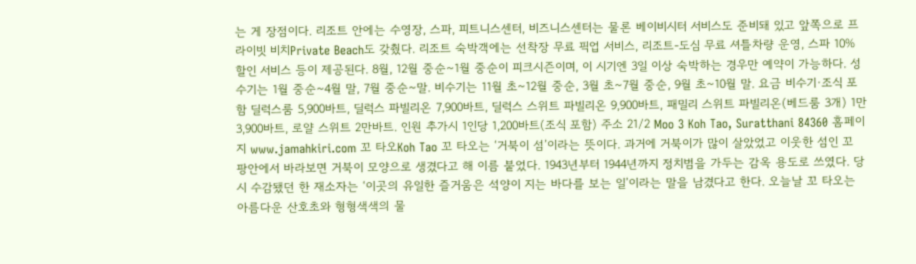는 게 장점이다. 리조트 안에는 수영장, 스파, 피트니스센터, 비즈니스센터는 물론 베이비시터 서비스도 준비돼 있고 앞쪽으로 프라이빗 비치Private Beach도 갖췄다. 리조트 숙박객에는 선착장 무료 픽업 서비스, 리조트-도심 무료 셔틀차량 운영, 스파 10% 할인 서비스 등이 제공된다. 8월, 12월 중순~1월 중순이 피크시즌이며, 이 시기엔 3일 이상 숙박하는 경우만 예약이 가능하다. 성수기는 1월 중순~4월 말, 7월 중순~말. 비수기는 11월 초~12월 중순, 3월 초~7월 중순, 9월 초~10월 말. 요금 비수기·조식 포함 딜럭스룸 5,900바트, 딜럭스 파빌리온 7,900바트, 딜럭스 스위트 파빌리온 9,900바트, 패밀리 스위트 파빌리온(베드룸 3개) 1만3,900바트, 로얄 스위트 2만바트. 인원 추가시 1인당 1,200바트(조식 포함) 주소 21/2 Moo 3 Koh Tao, Suratthani 84360 홈페이지 www.jamahkiri.com 꼬 타오Koh Tao 꼬 타오는 ‘거북이 섬’이라는 뜻이다. 과거에 거북이가 많이 살았었고 이웃한 섬인 꼬 팡안에서 바라보면 거북이 모양으로 생겼다고 해 이름 붙었다. 1943년부터 1944년까지 정치범을 가두는 감옥 용도로 쓰였다. 당시 수감됐던 한 재소자는 ‘이곳의 유일한 즐거움은 석양이 지는 바다를 보는 일’이라는 말을 남겼다고 한다. 오늘날 꼬 타오는 아름다운 산호초와 형형색색의 물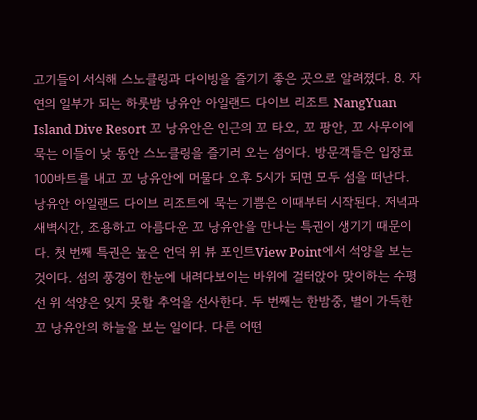고기들이 서식해 스노클링과 다이빙을 즐기기 좋은 곳으로 알려졌다. 8. 자연의 일부가 되는 하룻밤 낭유안 아일랜드 다이브 리조트 NangYuan Island Dive Resort 꼬 낭유안은 인근의 꼬 타오, 꼬 팡안, 꼬 사무이에 묵는 이들이 낮 동안 스노클링을 즐기러 오는 섬이다. 방문객들은 입장료 100바트를 내고 꼬 낭유안에 머물다 오후 5시가 되면 모두 섬을 떠난다. 낭유안 아일랜드 다이브 리조트에 묵는 기쁨은 이때부터 시작된다. 저녁과 새벽시간, 조용하고 아름다운 꼬 낭유안을 만나는 특권이 생기기 때문이다. 첫 번째 특권은 높은 언덕 위 뷰 포인트View Point에서 석양을 보는 것이다. 섬의 풍경이 한눈에 내려다보이는 바위에 걸터앉아 맞이하는 수평선 위 석양은 잊지 못할 추억을 선사한다. 두 번째는 한밤중, 별이 가득한 꼬 낭유안의 하늘을 보는 일이다. 다른 어떤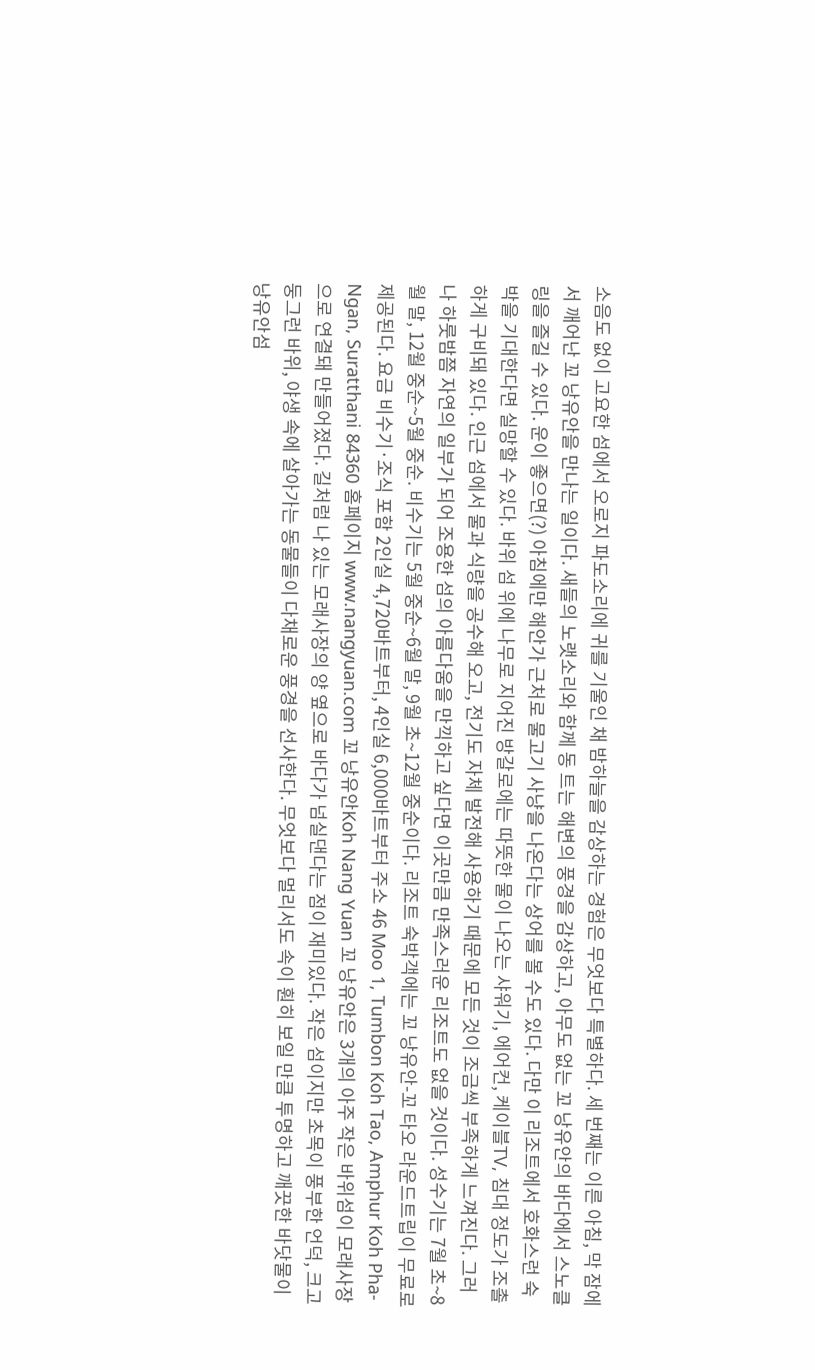소음도 없이 고요한 섬에서 오로지 파도소리에 귀를 기울인 채 밤하늘을 감상하는 경험은 무엇보다 특별하다. 세 번째는 이른 아침, 막 잠에서 깨어난 꼬 낭유안을 만나는 일이다. 새들의 노랫소리와 함께 동 트는 해변의 풍경을 감상하고, 아무도 없는 꼬 낭유안의 바다에서 스노클링을 즐길 수 있다. 운이 좋으면(?) 아침에만 해안가 근처로 물고기 사냥을 나온다는 상어를 볼 수도 있다. 다만 이 리조트에서 호화스런 숙박을 기대한다면 실망할 수 있다. 바위 섬 위에 나무로 지어진 방갈로에는 따뜻한 물이 나오는 샤워기, 에어컨, 케이블TV, 침대 정도가 조촐하게 구비돼 있다. 인근 섬에서 물과 식량을 공수해 오고, 전기도 자체 발전해 사용하기 때문에 모든 것이 조금씩 부족하게 느껴진다. 그러나 하룻밤쯤 자연의 일부가 되어 조용한 섬의 아름다움을 만끽하고 싶다면 이곳만큼 만족스러운 리조트도 없을 것이다. 성수기는 7월 초~8월 말, 12월 중순~5월 중순. 비수기는 5월 중순~6월 말, 9월 초~12월 중순이다. 리조트 숙박객에는 꼬 낭유안-꼬 타오 라운드트립이 무료로 제공된다. 요금 비수기·조식 포함 2인실 4,720바트부터, 4인실 6,000바트부터 주소 46 Moo 1, Tumbon Koh Tao, Amphur Koh Pha-Ngan, Suratthani 84360 홈페이지 www.nangyuan.com 꼬 낭유안Koh Nang Yuan 꼬 낭유안은 3개의 아주 작은 바위섬이 모래사장으로 연결돼 만들어졌다. 길처럼 나 있는 모래사장의 양 옆으로 바다가 넘실댄다는 점이 재미있다. 작은 섬이지만 초목이 풍부한 언덕, 크고 둥그런 바위, 야생 속에 살아가는 동물들이 다채로운 풍경을 선사한다. 무엇보다 멀리서도 속이 훤히 보일 만큼 투명하고 깨끗한 바닷물이 낭유안섬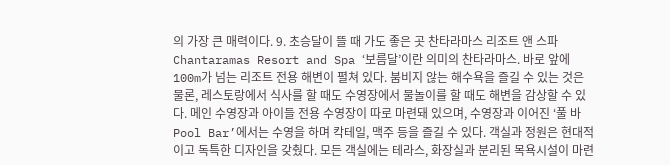의 가장 큰 매력이다. 9. 초승달이 뜰 때 가도 좋은 곳 찬타라마스 리조트 앤 스파 Chantaramas Resort and Spa ‘보름달’이란 의미의 찬타라마스. 바로 앞에 100m가 넘는 리조트 전용 해변이 펼쳐 있다. 붐비지 않는 해수욕을 즐길 수 있는 것은 물론, 레스토랑에서 식사를 할 때도 수영장에서 물놀이를 할 때도 해변을 감상할 수 있다. 메인 수영장과 아이들 전용 수영장이 따로 마련돼 있으며, 수영장과 이어진 ‘풀 바Pool Bar’에서는 수영을 하며 칵테일, 맥주 등을 즐길 수 있다. 객실과 정원은 현대적이고 독특한 디자인을 갖췄다. 모든 객실에는 테라스, 화장실과 분리된 목욕시설이 마련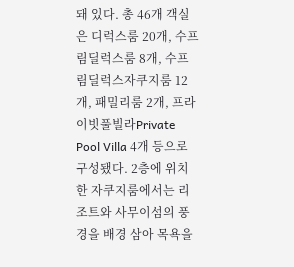돼 있다. 총 46개 객실은 디럭스룸 20개, 수프림딜럭스룸 8개, 수프림딜럭스자쿠지룸 12개, 패밀리룸 2개, 프라이빗풀빌라Private Pool Villa 4개 등으로 구성됐다. 2층에 위치한 자쿠지룸에서는 리조트와 사무이섬의 풍경을 배경 삼아 목욕을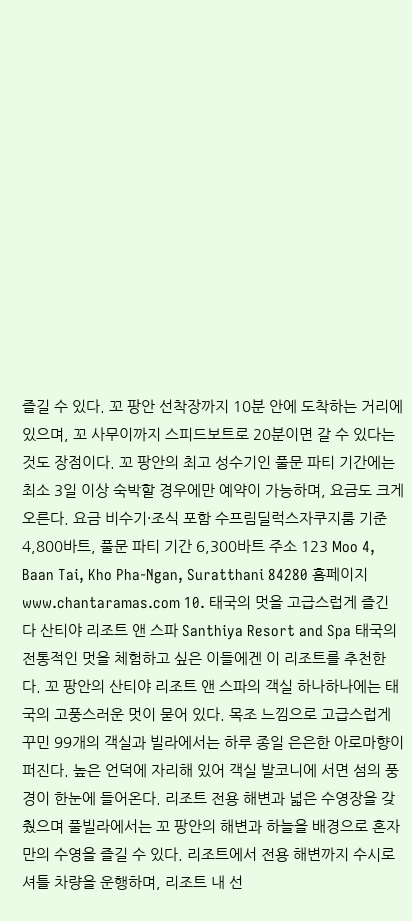즐길 수 있다. 꼬 팡안 선착장까지 10분 안에 도착하는 거리에 있으며, 꼬 사무이까지 스피드보트로 20분이면 갈 수 있다는 것도 장점이다. 꼬 팡안의 최고 성수기인 풀문 파티 기간에는 최소 3일 이상 숙박할 경우에만 예약이 가능하며, 요금도 크게 오른다. 요금 비수기·조식 포함 수프림딜럭스자쿠지룸 기준 4,800바트, 풀문 파티 기간 6,300바트 주소 123 Moo 4, Baan Tai, Kho Pha-Ngan, Suratthani 84280 홈페이지 www.chantaramas.com 10. 태국의 멋을 고급스럽게 즐긴다 산티야 리조트 앤 스파 Santhiya Resort and Spa 태국의 전통적인 멋을 체험하고 싶은 이들에겐 이 리조트를 추천한다. 꼬 팡안의 산티야 리조트 앤 스파의 객실 하나하나에는 태국의 고풍스러운 멋이 묻어 있다. 목조 느낌으로 고급스럽게 꾸민 99개의 객실과 빌라에서는 하루 종일 은은한 아로마향이 퍼진다. 높은 언덕에 자리해 있어 객실 발코니에 서면 섬의 풍경이 한눈에 들어온다. 리조트 전용 해변과 넓은 수영장을 갖췄으며 풀빌라에서는 꼬 팡안의 해변과 하늘을 배경으로 혼자만의 수영을 즐길 수 있다. 리조트에서 전용 해변까지 수시로 셔틀 차량을 운행하며, 리조트 내 선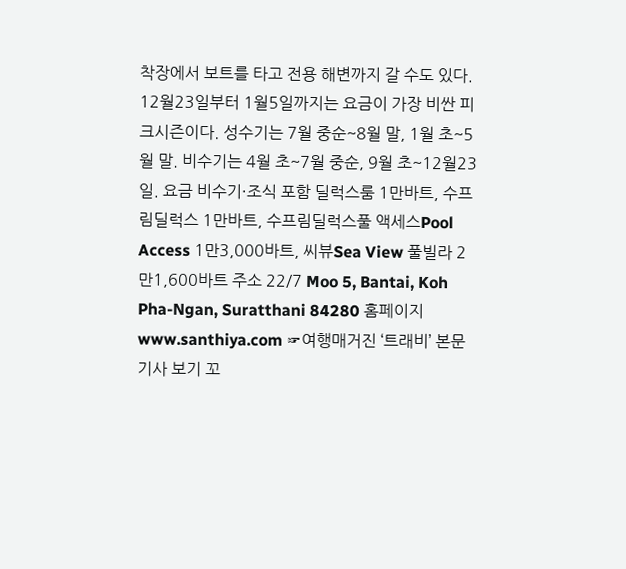착장에서 보트를 타고 전용 해변까지 갈 수도 있다. 12월23일부터 1월5일까지는 요금이 가장 비싼 피크시즌이다. 성수기는 7월 중순~8월 말, 1월 초~5월 말. 비수기는 4월 초~7월 중순, 9월 초~12월23일. 요금 비수기·조식 포함 딜럭스룸 1만바트, 수프림딜럭스 1만바트, 수프림딜럭스풀 액세스Pool Access 1만3,000바트, 씨뷰Sea View 풀빌라 2만1,600바트 주소 22/7 Moo 5, Bantai, Koh Pha-Ngan, Suratthani 84280 홈페이지 www.santhiya.com ☞여행매거진 ‘트래비’ 본문기사 보기 꼬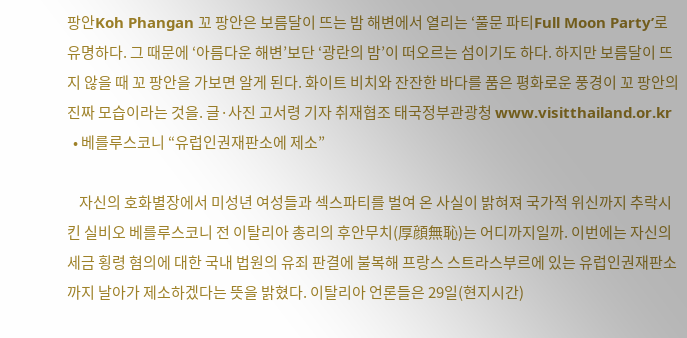팡안Koh Phangan 꼬 팡안은 보름달이 뜨는 밤 해변에서 열리는 ‘풀문 파티Full Moon Party’로 유명하다. 그 때문에 ‘아름다운 해변’보단 ‘광란의 밤’이 떠오르는 섬이기도 하다. 하지만 보름달이 뜨지 않을 때 꼬 팡안을 가보면 알게 된다. 화이트 비치와 잔잔한 바다를 품은 평화로운 풍경이 꼬 팡안의 진짜 모습이라는 것을. 글·사진 고서령 기자 취재협조 태국정부관광청 www.visitthailand.or.kr
  • 베를루스코니 “유럽인권재판소에 제소”

    자신의 호화별장에서 미성년 여성들과 섹스파티를 벌여 온 사실이 밝혀져 국가적 위신까지 추락시킨 실비오 베를루스코니 전 이탈리아 총리의 후안무치(厚顔無恥)는 어디까지일까. 이번에는 자신의 세금 횡령 혐의에 대한 국내 법원의 유죄 판결에 불복해 프랑스 스트라스부르에 있는 유럽인권재판소까지 날아가 제소하겠다는 뜻을 밝혔다. 이탈리아 언론들은 29일(현지시간)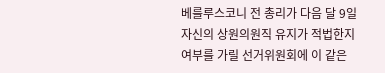베를루스코니 전 총리가 다음 달 9일 자신의 상원의원직 유지가 적법한지 여부를 가릴 선거위원회에 이 같은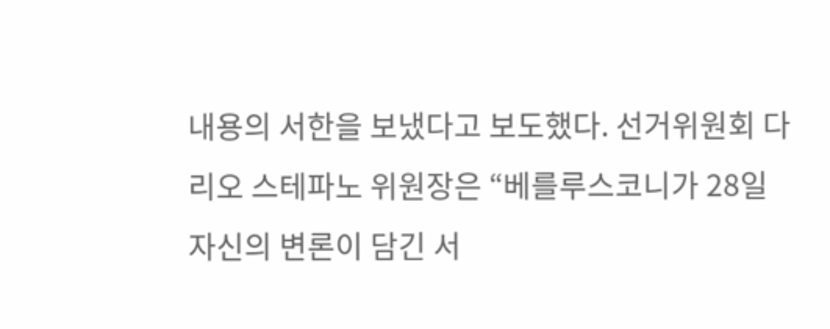내용의 서한을 보냈다고 보도했다. 선거위원회 다리오 스테파노 위원장은 “베를루스코니가 28일 자신의 변론이 담긴 서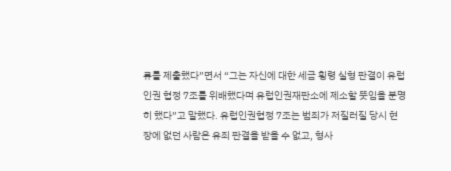류를 제출했다”면서 “그는 자신에 대한 세금 횡령 실형 판결이 유럽 인권 협정 7조를 위배했다며 유럽인권재판소에 제소할 뜻임을 분명히 했다”고 말했다. 유럽인권협정 7조는 범죄가 저질러질 당시 현장에 없던 사람은 유죄 판결을 받을 수 없고, 형사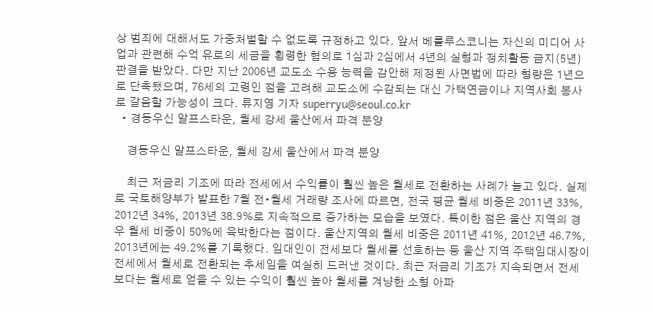상 범죄에 대해서도 가중처벌할 수 없도록 규정하고 있다. 앞서 베를루스코니는 자신의 미디어 사업과 관련해 수억 유로의 세금을 횡령한 혐의로 1심과 2심에서 4년의 실형과 정치활동 금지(5년) 판결을 받았다. 다만 지난 2006년 교도소 수용 능력을 감안해 제정된 사면법에 따라 형량은 1년으로 단축됐으며, 76세의 고령인 점을 고려해 교도소에 수감되는 대신 가택연금이나 지역사회 봉사로 갈음할 가능성이 크다. 류지영 기자 superryu@seoul.co.kr
  • 경동우신 알프스타운, 월세 강세 울산에서 파격 분양

    경동우신 알프스타운, 월세 강세 울산에서 파격 분양

    최근 저금리 기조에 따라 전세에서 수익률이 훨씬 높은 월세로 전환하는 사례가 늘고 있다. 실제로 국토해양부가 발표한 7월 전•월세 거래량 조사에 따르면, 전국 평균 월세 비중은 2011년 33%, 2012년 34%, 2013년 38.9%로 지속적으로 증가하는 모습을 보였다. 특이한 점은 울산 지역의 경우 월세 비중이 50%에 육박한다는 점이다. 울산지역의 월세 비중은 2011년 41%, 2012년 46.7%, 2013년에는 49.2%를 기록했다. 임대인이 전세보다 월세를 선호하는 등 울산 지역 주택임대시장이 전세에서 월세로 전환되는 추세임을 여실히 드러낸 것이다. 최근 저금리 기조가 지속되면서 전세보다는 월세로 얻을 수 있는 수익이 훨씬 높아 월세를 겨냥한 소형 아파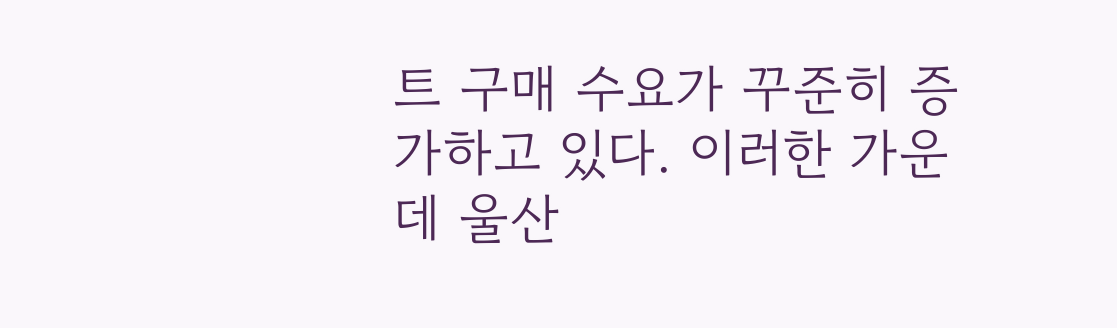트 구매 수요가 꾸준히 증가하고 있다. 이러한 가운데 울산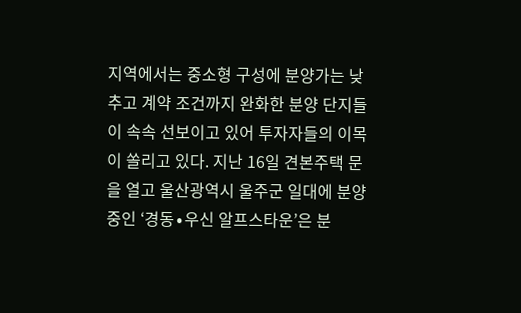지역에서는 중소형 구성에 분양가는 낮추고 계약 조건까지 완화한 분양 단지들이 속속 선보이고 있어 투자자들의 이목이 쏠리고 있다. 지난 16일 견본주택 문을 열고 울산광역시 울주군 일대에 분양 중인 ‘경동∙우신 알프스타운’은 분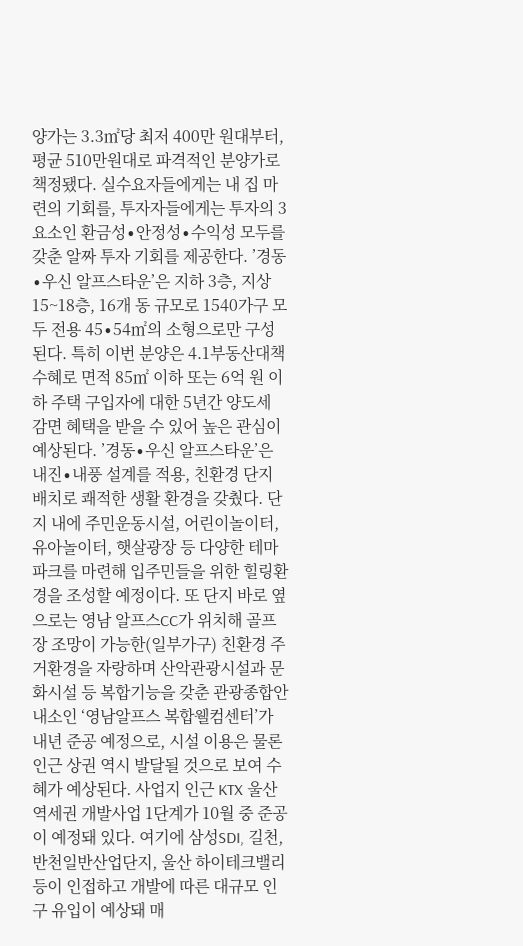양가는 3.3㎡당 최저 400만 원대부터, 평균 510만원대로 파격적인 분양가로 책정됐다. 실수요자들에게는 내 집 마련의 기회를, 투자자들에게는 투자의 3요소인 환금성∙안정성∙수익성 모두를 갖춘 알짜 투자 기회를 제공한다. ’경동∙우신 알프스타운’은 지하 3층, 지상 15~18층, 16개 동 규모로 1540가구 모두 전용 45∙54㎡의 소형으로만 구성된다. 특히 이번 분양은 4.1부동산대책 수혜로 면적 85㎡ 이하 또는 6억 원 이하 주택 구입자에 대한 5년간 양도세 감면 혜택을 받을 수 있어 높은 관심이 예상된다. ’경동∙우신 알프스타운’은 내진∙내풍 설계를 적용, 친환경 단지 배치로 쾌적한 생활 환경을 갖췄다. 단지 내에 주민운동시설, 어린이놀이터, 유아놀이터, 햇살광장 등 다양한 테마파크를 마련해 입주민들을 위한 힐링환경을 조성할 예정이다. 또 단지 바로 옆으로는 영남 알프스CC가 위치해 골프장 조망이 가능한(일부가구) 친환경 주거환경을 자랑하며 산악관광시설과 문화시설 등 복합기능을 갖춘 관광종합안내소인 ‘영남알프스 복합웰컴센터’가 내년 준공 예정으로, 시설 이용은 물론 인근 상권 역시 발달될 것으로 보여 수혜가 예상된다. 사업지 인근 KTX 울산역세권 개발사업 1단계가 10월 중 준공이 예정돼 있다. 여기에 삼성SDI, 길천, 반천일반산업단지, 울산 하이테크밸리 등이 인접하고 개발에 따른 대규모 인구 유입이 예상돼 매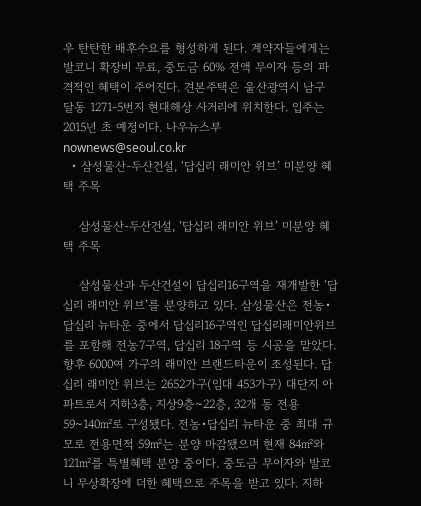우 탄탄한 배후수요를 형성하게 된다. 계약자들에게는 발코니 확장비 무료, 중도금 60% 전액 무이자 등의 파격적인 혜택이 주어진다. 견본주택은 울산광역시 남구 달동 1271-5번지 현대해상 사거리에 위치한다. 입주는 2015년 초 예정이다. 나우뉴스부 nownews@seoul.co.kr
  • 삼성물산-두산건설, ‘답십리 래미안 위브’ 미분양 혜택 주목

    삼성물산-두산건설, ‘답십리 래미안 위브’ 미분양 혜택 주목

    삼성물산과 두산건설이 답십리16구역을 재개발한 ‘답십리 래미안 위브’를 분양하고 있다. 삼성물산은 전농•답십리 뉴타운 중에서 답십리16구역인 답십리래미안위브를 포함해 전농7구역, 답십리 18구역 등 시공을 맡았다. 향후 6000여 가구의 래미안 브랜드타운이 조성된다. 답십리 래미안 위브는 2652가구(임대 453가구) 대단지 아파트로서 지하3층, 지상9층~22층, 32개 동 전용 59~140㎡로 구성됐다. 전농•답십리 뉴타운 중 최대 규모로 전용면적 59㎡는 분양 마감됐으며 현재 84㎡와 121㎡를 특별혜택 분양 중이다. 중도금 무이자와 발코니 무상확장에 더한 혜택으로 주목을 받고 있다. 지하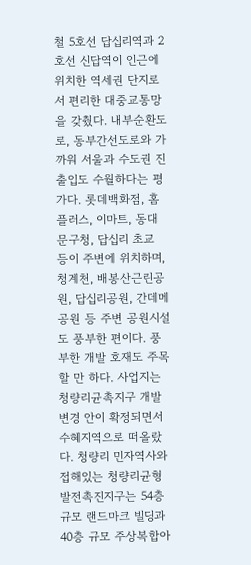철 5호선 답십리역과 2호선 신답역이 인근에 위치한 역세권 단지로서 편리한 대중교통망을 갖췄다. 내부순환도로, 동부간선도로와 가까워 서울과 수도권 진출입도 수월하다는 평가다. 롯데백화점, 홈플러스, 이마트, 동대문구청, 답십리 초교 등이 주변에 위치하며, 청계천, 배봉산근린공원, 답십리공원, 간데메공원 등 주변 공원시설도 풍부한 편이다. 풍부한 개발 호재도 주목할 만 하다. 사업지는 청량리균촉지구 개발 변경 안이 확정되면서 수혜지역으로 떠올랐다. 청량리 민자역사와 접해있는 청량리균형발전촉진지구는 54층 규모 랜드마크 빌딩과 40층 규모 주상복합아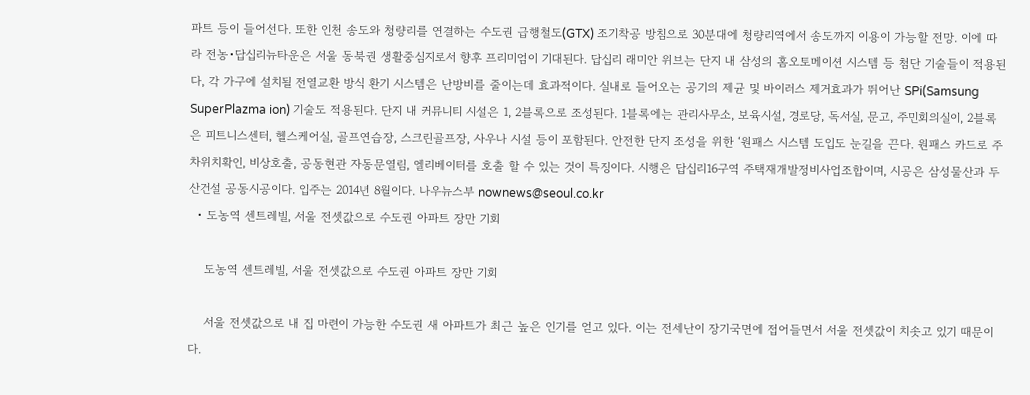파트 등이 들어선다. 또한 인천 송도와 청량리를 연결하는 수도권 급행철도(GTX) 조기착공 방침으로 30분대에 청량리역에서 송도까지 이용이 가능할 전망. 이에 따라 전농•답십리뉴타운은 서울 동북권 생활중심지로서 향후 프리미엄이 기대된다. 답십리 래미안 위브는 단지 내 삼성의 홈오토메이션 시스템 등 첨단 기술들이 적용된다, 각 가구에 설치될 전열교환 방식 환기 시스템은 난방비를 줄이는데 효과적이다. 실내로 들어오는 공기의 제균 및 바이러스 제거효과가 뛰어난 SPi(Samsung SuperPlazma ion) 기술도 적용된다. 단지 내 커뮤니티 시설은 1, 2블록으로 조성된다. 1블록에는 관리사무소, 보육시설, 경로당, 독서실, 문고, 주민회의실이, 2블록은 피트니스센터, 헬스케어실, 골프연습장, 스크린골프장, 사우나 시설 등이 포함된다. 안전한 단지 조성을 위한 ‘원패스 시스템 도입도 눈길을 끈다. 원패스 카드로 주차위치확인, 비상호출, 공동현관 자동문열림, 엘리베이터를 호출 할 수 있는 것이 특징이다. 시행은 답십리16구역 주택재개발정비사업조합이며, 시공은 삼성물산과 두산건설 공동시공이다. 입주는 2014년 8월이다. 나우뉴스부 nownews@seoul.co.kr
  • 도농역 센트레빌, 서울 전셋값으로 수도권 아파트 장만 기회

    도농역 센트레빌, 서울 전셋값으로 수도권 아파트 장만 기회

    서울 전셋값으로 내 집 마련이 가능한 수도권 새 아파트가 최근 높은 인기를 얻고 있다. 이는 전세난이 장기국면에 접어들면서 서울 전셋값이 치솟고 있기 때문이다.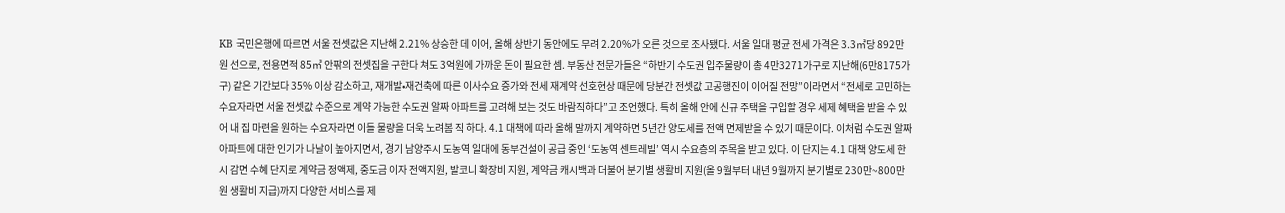KB 국민은행에 따르면 서울 전셋값은 지난해 2.21% 상승한 데 이어, 올해 상반기 동안에도 무려 2.20%가 오른 것으로 조사됐다. 서울 일대 평균 전세 가격은 3.3㎡당 892만원 선으로, 전용면적 85㎡ 안팎의 전셋집을 구한다 쳐도 3억원에 가까운 돈이 필요한 셈. 부동산 전문가들은 “하반기 수도권 입주물량이 총 4만3271가구로 지난해(6만8175가구) 같은 기간보다 35% 이상 감소하고, 재개발•재건축에 따른 이사수요 증가와 전세 재계약 선호현상 때문에 당분간 전셋값 고공행진이 이어질 전망”이라면서 “전세로 고민하는 수요자라면 서울 전셋값 수준으로 계약 가능한 수도권 알짜 아파트를 고려해 보는 것도 바람직하다”고 조언했다. 특히 올해 안에 신규 주택을 구입할 경우 세제 혜택을 받을 수 있어 내 집 마련을 원하는 수요자라면 이들 물량을 더욱 노려봄 직 하다. 4.1 대책에 따라 올해 말까지 계약하면 5년간 양도세를 전액 면제받을 수 있기 때문이다. 이처럼 수도권 알짜 아파트에 대한 인기가 나날이 높아지면서, 경기 남양주시 도농역 일대에 동부건설이 공급 중인 ‘도농역 센트레빌’ 역시 수요층의 주목을 받고 있다. 이 단지는 4.1 대책 양도세 한시 감면 수혜 단지로 계약금 정액제, 중도금 이자 전액지원, 발코니 확장비 지원, 계약금 캐시백과 더불어 분기별 생활비 지원(올 9월부터 내년 9월까지 분기별로 230만~800만원 생활비 지급)까지 다양한 서비스를 제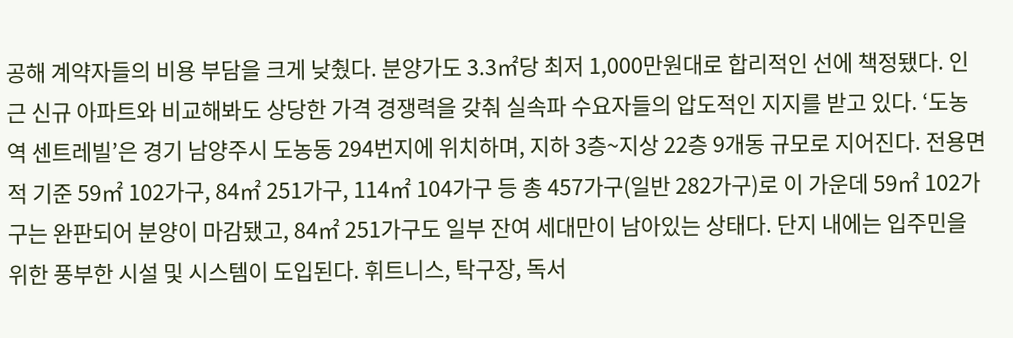공해 계약자들의 비용 부담을 크게 낮췄다. 분양가도 3.3㎡당 최저 1,000만원대로 합리적인 선에 책정됐다. 인근 신규 아파트와 비교해봐도 상당한 가격 경쟁력을 갖춰 실속파 수요자들의 압도적인 지지를 받고 있다. ‘도농역 센트레빌’은 경기 남양주시 도농동 294번지에 위치하며, 지하 3층~지상 22층 9개동 규모로 지어진다. 전용면적 기준 59㎡ 102가구, 84㎡ 251가구, 114㎡ 104가구 등 총 457가구(일반 282가구)로 이 가운데 59㎡ 102가구는 완판되어 분양이 마감됐고, 84㎡ 251가구도 일부 잔여 세대만이 남아있는 상태다. 단지 내에는 입주민을 위한 풍부한 시설 및 시스템이 도입된다. 휘트니스, 탁구장, 독서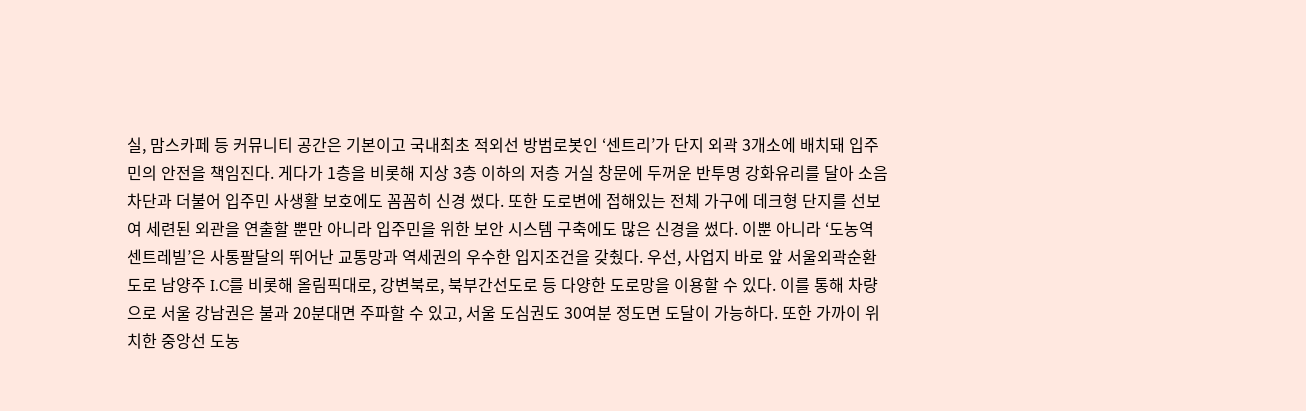실, 맘스카페 등 커뮤니티 공간은 기본이고 국내최초 적외선 방범로봇인 ‘센트리’가 단지 외곽 3개소에 배치돼 입주민의 안전을 책임진다. 게다가 1층을 비롯해 지상 3층 이하의 저층 거실 창문에 두꺼운 반투명 강화유리를 달아 소음차단과 더불어 입주민 사생활 보호에도 꼼꼼히 신경 썼다. 또한 도로변에 접해있는 전체 가구에 데크형 단지를 선보여 세련된 외관을 연출할 뿐만 아니라 입주민을 위한 보안 시스템 구축에도 많은 신경을 썼다. 이뿐 아니라 ‘도농역 센트레빌’은 사통팔달의 뛰어난 교통망과 역세권의 우수한 입지조건을 갖췄다. 우선, 사업지 바로 앞 서울외곽순환도로 남양주 I.C를 비롯해 올림픽대로, 강변북로, 북부간선도로 등 다양한 도로망을 이용할 수 있다. 이를 통해 차량으로 서울 강남권은 불과 20분대면 주파할 수 있고, 서울 도심권도 30여분 정도면 도달이 가능하다. 또한 가까이 위치한 중앙선 도농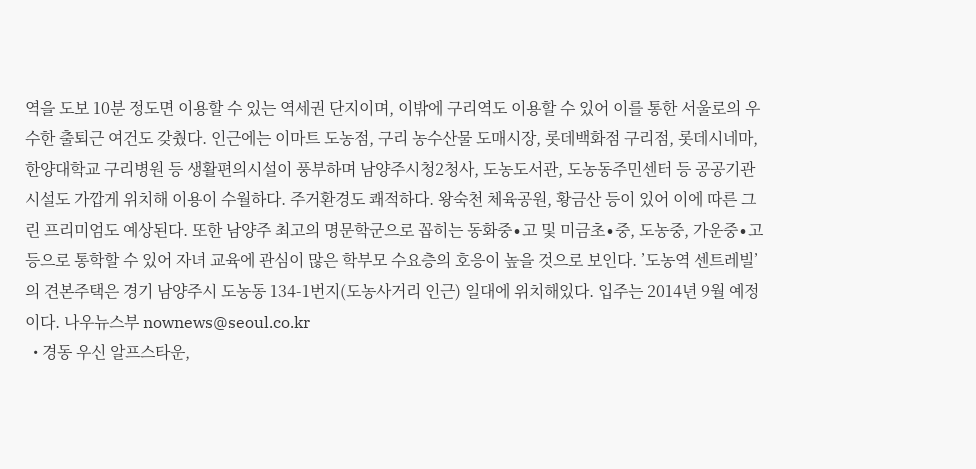역을 도보 10분 정도면 이용할 수 있는 역세권 단지이며, 이밖에 구리역도 이용할 수 있어 이를 통한 서울로의 우수한 출퇴근 여건도 갖췄다. 인근에는 이마트 도농점, 구리 농수산물 도매시장, 롯데백화점 구리점, 롯데시네마, 한양대학교 구리병원 등 생활편의시설이 풍부하며 남양주시청2청사, 도농도서관, 도농동주민센터 등 공공기관시설도 가깝게 위치해 이용이 수월하다. 주거환경도 쾌적하다. 왕숙천 체육공원, 황금산 등이 있어 이에 따른 그린 프리미엄도 예상된다. 또한 남양주 최고의 명문학군으로 꼽히는 동화중∙고 및 미금초∙중, 도농중, 가운중∙고 등으로 통학할 수 있어 자녀 교육에 관심이 많은 학부모 수요층의 호응이 높을 것으로 보인다. ’도농역 센트레빌’의 견본주택은 경기 남양주시 도농동 134-1번지(도농사거리 인근) 일대에 위치해있다. 입주는 2014년 9월 예정이다. 나우뉴스부 nownews@seoul.co.kr
  • 경동 우신 알프스타운,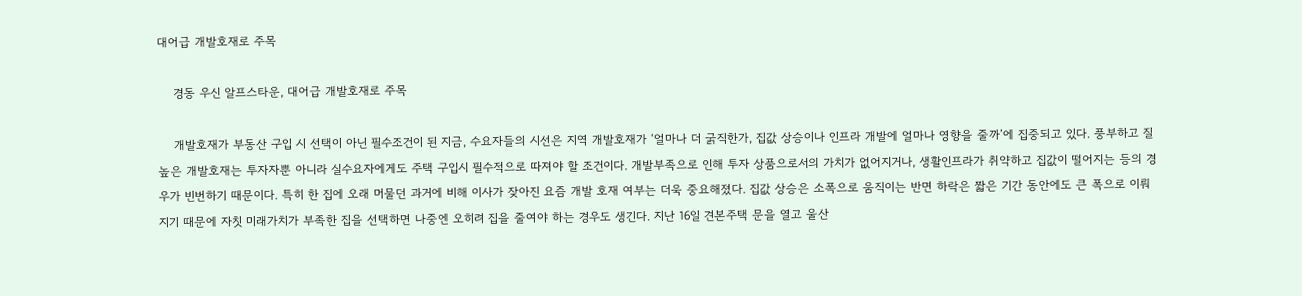대어급 개발호재로 주목

    경동 우신 알프스타운, 대어급 개발호재로 주목

    개발호재가 부동산 구입 시 선택이 아닌 필수조건이 된 지금, 수요자들의 시선은 지역 개발호재가 ‘얼마나 더 굵직한가, 집값 상승이나 인프라 개발에 얼마나 영향을 줄까’에 집중되고 있다. 풍부하고 질 높은 개발호재는 투자자뿐 아니라 실수요자에게도 주택 구입시 필수적으로 따져야 할 조건이다. 개발부족으로 인해 투자 상품으로서의 가치가 없어지거나, 생활인프라가 취약하고 집값이 떨어지는 등의 경우가 빈번하기 때문이다. 특히 한 집에 오래 머물던 과거에 비해 이사가 잦아진 요즘 개발 호재 여부는 더욱 중요해졌다. 집값 상승은 소폭으로 움직이는 반면 하락은 짧은 기간 동안에도 큰 폭으로 이뤄지기 때문에 자칫 미래가치가 부족한 집을 선택하면 나중엔 오히려 집을 줄여야 하는 경우도 생긴다. 지난 16일 견본주택 문을 열고 울산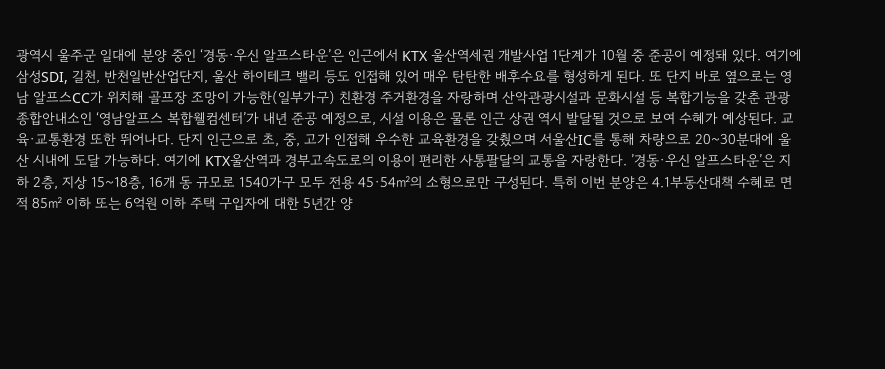광역시 울주군 일대에 분양 중인 ‘경동∙우신 알프스타운’은 인근에서 KTX 울산역세권 개발사업 1단계가 10월 중 준공이 예정돼 있다. 여기에 삼성SDI, 길천, 반천일반산업단지, 울산 하이테크 밸리 등도 인접해 있어 매우 탄탄한 배후수요를 형성하게 된다. 또 단지 바로 옆으로는 영남 알프스CC가 위치해 골프장 조망이 가능한(일부가구) 친환경 주거환경을 자랑하며 산악관광시설과 문화시설 등 복합기능을 갖춘 관광종합안내소인 ‘영남알프스 복합웰컴센터’가 내년 준공 예정으로, 시설 이용은 물론 인근 상권 역시 발달될 것으로 보여 수혜가 예상된다. 교육∙교통환경 또한 뛰어나다. 단지 인근으로 초, 중, 고가 인접해 우수한 교육환경을 갖췄으며 서울산IC를 통해 차량으로 20~30분대에 울산 시내에 도달 가능하다. 여기에 KTX울산역과 경부고속도로의 이용이 편리한 사통팔달의 교통을 자랑한다. ’경동∙우신 알프스타운’은 지하 2층, 지상 15~18층, 16개 동 규모로 1540가구 모두 전용 45∙54㎡의 소형으로만 구성된다. 특히 이번 분양은 4.1부동산대책 수혜로 면적 85㎡ 이하 또는 6억원 이하 주택 구입자에 대한 5년간 양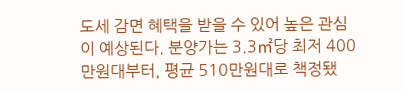도세 감면 혜택을 받을 수 있어 높은 관심이 예상된다. 분양가는 3.3㎡당 최저 400만원대부터, 평균 510만원대로 책정됐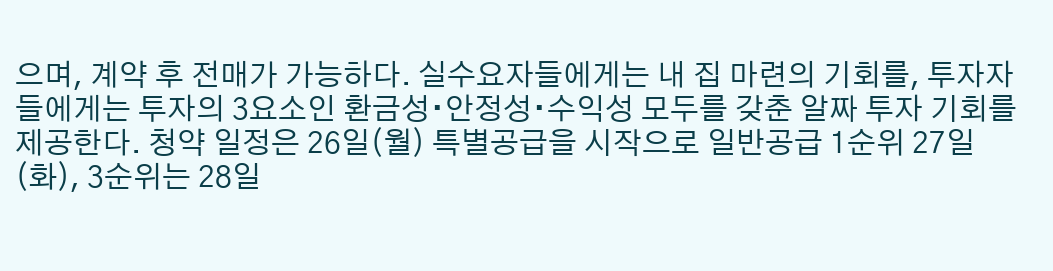으며, 계약 후 전매가 가능하다. 실수요자들에게는 내 집 마련의 기회를, 투자자들에게는 투자의 3요소인 환금성∙안정성∙수익성 모두를 갖춘 알짜 투자 기회를 제공한다. 청약 일정은 26일(월) 특별공급을 시작으로 일반공급 1순위 27일(화), 3순위는 28일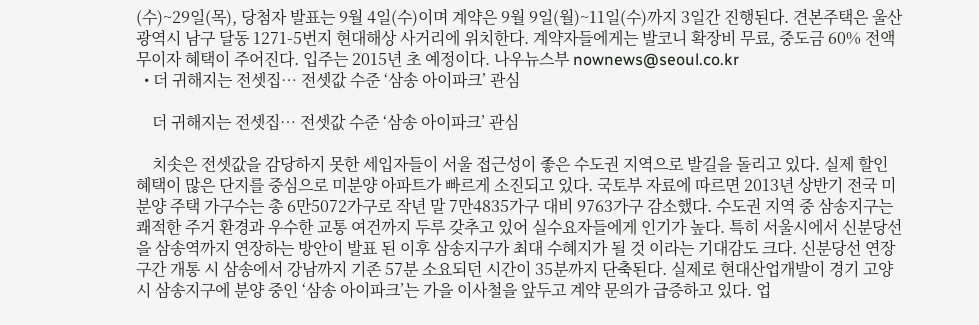(수)~29일(목), 당첨자 발표는 9월 4일(수)이며 계약은 9월 9일(월)~11일(수)까지 3일간 진행된다. 견본주택은 울산광역시 남구 달동 1271-5번지 현대해상 사거리에 위치한다. 계약자들에게는 발코니 확장비 무료, 중도금 60% 전액 무이자 혜택이 주어진다. 입주는 2015년 초 예정이다. 나우뉴스부 nownews@seoul.co.kr
  • 더 귀해지는 전셋집… 전셋값 수준 ‘삼송 아이파크’ 관심

    더 귀해지는 전셋집… 전셋값 수준 ‘삼송 아이파크’ 관심

    치솟은 전셋값을 감당하지 못한 세입자들이 서울 접근성이 좋은 수도권 지역으로 발길을 돌리고 있다. 실제 할인 혜택이 많은 단지를 중심으로 미분양 아파트가 빠르게 소진되고 있다. 국토부 자료에 따르면 2013년 상반기 전국 미분양 주택 가구수는 총 6만5072가구로 작년 말 7만4835가구 대비 9763가구 감소했다. 수도권 지역 중 삼송지구는 쾌적한 주거 환경과 우수한 교통 여건까지 두루 갖추고 있어 실수요자들에게 인기가 높다. 특히 서울시에서 신분당선을 삼송역까지 연장하는 방안이 발표 된 이후 삼송지구가 최대 수혜지가 될 것 이라는 기대감도 크다. 신분당선 연장구간 개통 시 삼송에서 강남까지 기존 57분 소요되던 시간이 35분까지 단축된다. 실제로 현대산업개발이 경기 고양시 삼송지구에 분양 중인 ‘삼송 아이파크’는 가을 이사철을 앞두고 계약 문의가 급증하고 있다. 업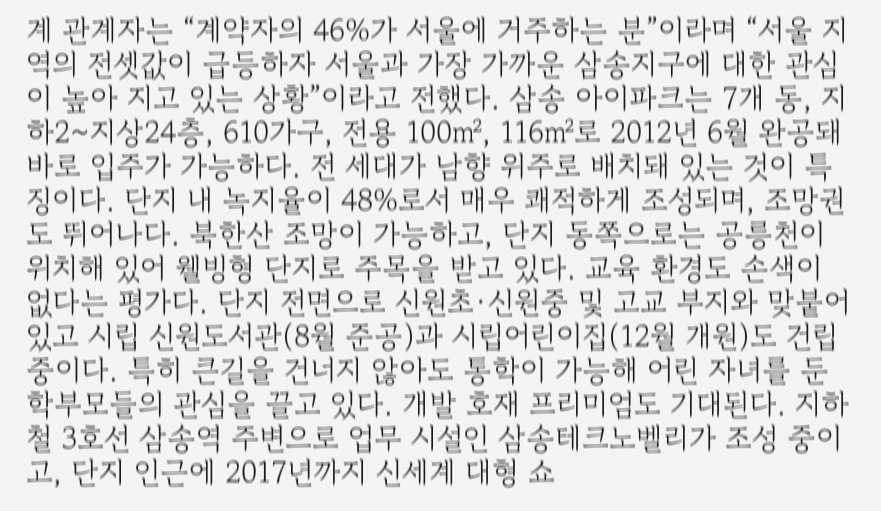계 관계자는 “계약자의 46%가 서울에 거주하는 분”이라며 “서울 지역의 전셋값이 급등하자 서울과 가장 가까운 삼송지구에 대한 관심이 높아 지고 있는 상황”이라고 전했다. 삼송 아이파크는 7개 동, 지하2~지상24층, 610가구, 전용 100㎡, 116㎡로 2012년 6월 완공돼 바로 입주가 가능하다. 전 세대가 남향 위주로 배치돼 있는 것이 특징이다. 단지 내 녹지율이 48%로서 매우 쾌적하게 조성되며, 조망권도 뛰어나다. 북한산 조망이 가능하고, 단지 동쪽으로는 공릉천이 위치해 있어 웰빙형 단지로 주목을 받고 있다. 교육 환경도 손색이 없다는 평가다. 단지 전면으로 신원초∙신원중 및 고교 부지와 맞붙어 있고 시립 신원도서관(8월 준공)과 시립어린이집(12월 개원)도 건립 중이다. 특히 큰길을 건너지 않아도 통학이 가능해 어린 자녀를 둔 학부모들의 관심을 끌고 있다. 개발 호재 프리미엄도 기대된다. 지하철 3호선 삼송역 주변으로 업무 시설인 삼송테크노벨리가 조성 중이고, 단지 인근에 2017년까지 신세계 대형 쇼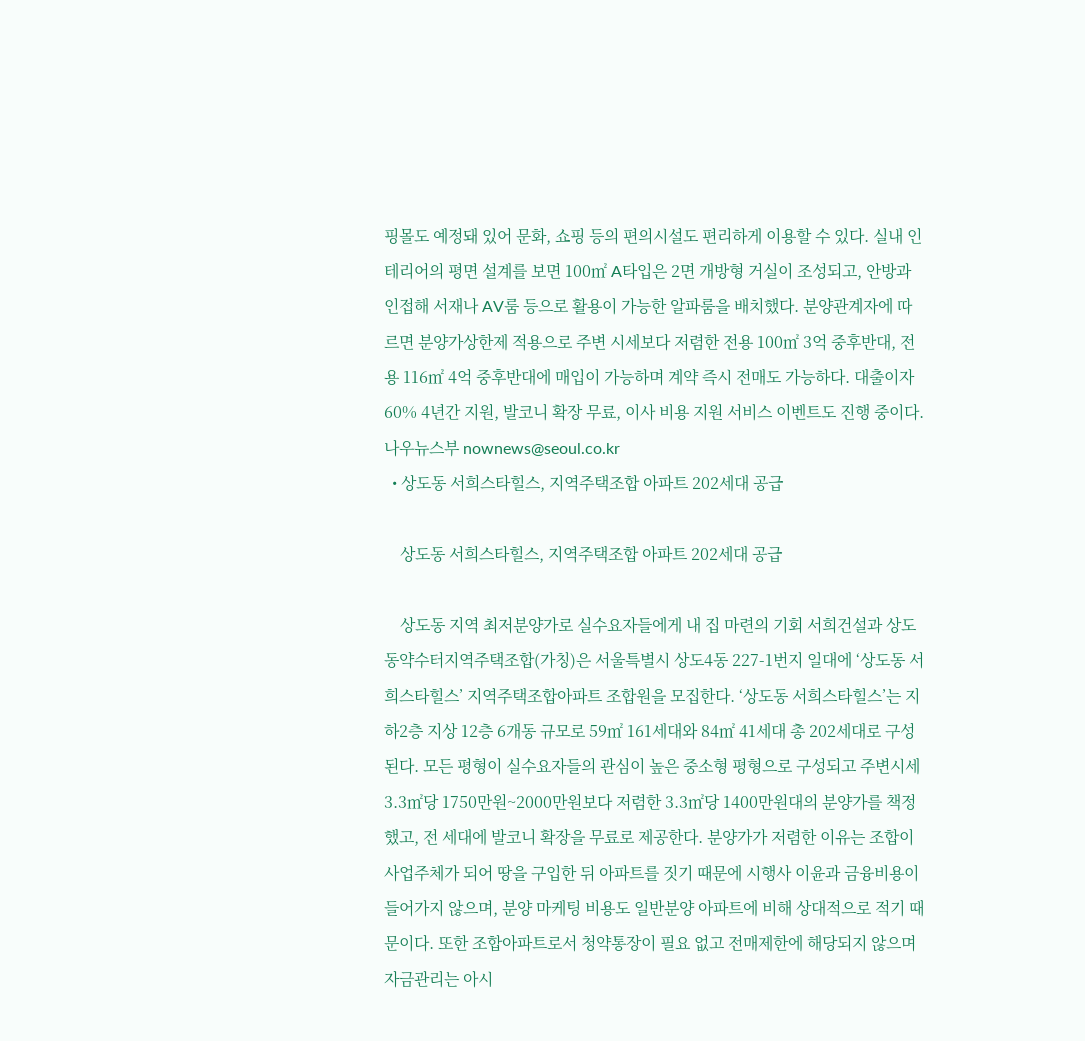핑몰도 예정돼 있어 문화, 쇼핑 등의 편의시설도 편리하게 이용할 수 있다. 실내 인테리어의 평면 설계를 보면 100㎡ A타입은 2면 개방형 거실이 조성되고, 안방과 인접해 서재나 AV룸 등으로 활용이 가능한 알파룸을 배치했다. 분양관계자에 따르면 분양가상한제 적용으로 주변 시세보다 저렴한 전용 100㎡ 3억 중후반대, 전용 116㎡ 4억 중후반대에 매입이 가능하며 계약 즉시 전매도 가능하다. 대출이자 60% 4년간 지원, 발코니 확장 무료, 이사 비용 지원 서비스 이벤트도 진행 중이다. 나우뉴스부 nownews@seoul.co.kr
  • 상도동 서희스타힐스, 지역주택조합 아파트 202세대 공급

    상도동 서희스타힐스, 지역주택조합 아파트 202세대 공급

    상도동 지역 최저분양가로 실수요자들에게 내 집 마련의 기회 서희건설과 상도동약수터지역주택조합(가칭)은 서울특별시 상도4동 227-1번지 일대에 ‘상도동 서희스타힐스’ 지역주택조합아파트 조합원을 모집한다. ‘상도동 서희스타힐스’는 지하2층 지상 12층 6개동 규모로 59㎡ 161세대와 84㎡ 41세대 총 202세대로 구성된다. 모든 평형이 실수요자들의 관심이 높은 중소형 평형으로 구성되고 주변시세 3.3㎡당 1750만원~2000만원보다 저렴한 3.3㎡당 1400만원대의 분양가를 책정했고, 전 세대에 발코니 확장을 무료로 제공한다. 분양가가 저렴한 이유는 조합이 사업주체가 되어 땅을 구입한 뒤 아파트를 짓기 때문에 시행사 이윤과 금융비용이 들어가지 않으며, 분양 마케팅 비용도 일반분양 아파트에 비해 상대적으로 적기 때문이다. 또한 조합아파트로서 청약통장이 필요 없고 전매제한에 해당되지 않으며 자금관리는 아시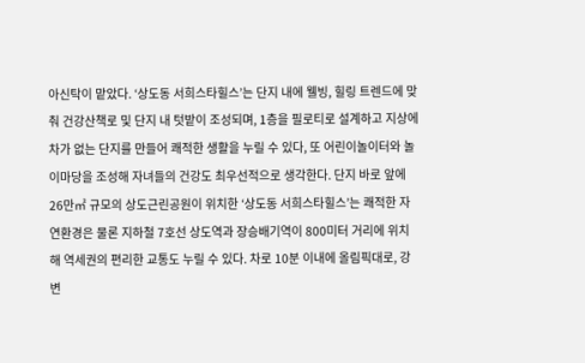아신탁이 맡았다. ‘상도동 서희스타힐스’는 단지 내에 웰빙, 힐링 트렌드에 맞춰 건강산책로 및 단지 내 텃밭이 조성되며, 1층을 필로티로 설계하고 지상에 차가 없는 단지를 만들어 쾌적한 생활을 누릴 수 있다, 또 어린이놀이터와 놀이마당을 조성해 자녀들의 건강도 최우선적으로 생각한다. 단지 바로 앞에 26만㎡ 규모의 상도근린공원이 위치한 ‘상도동 서희스타힐스’는 쾌적한 자연환경은 물론 지하철 7호선 상도역과 장승배기역이 800미터 거리에 위치해 역세권의 편리한 교통도 누릴 수 있다. 차로 10분 이내에 올림픽대로, 강변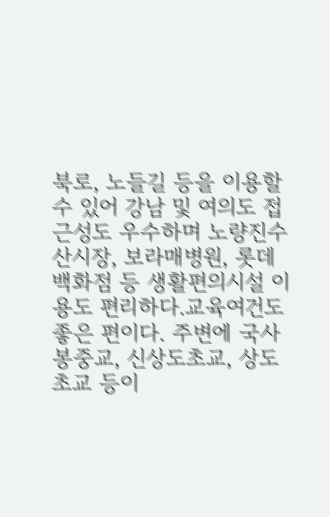북로, 노들길 등을 이용할 수 있어 강남 및 여의도 접근성도 우수하며 노량진수산시장, 보라매병원, 롯데백화점 등 생활편의시설 이용도 편리하다.교육여건도 좋은 편이다. 주변에 국사봉중교, 신상도초교, 상도초교 등이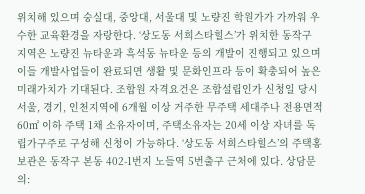위치해 있으며 숭실대, 중앙대, 서울대 및 노량진 학원가가 가까워 우수한 교육환경을 자랑한다. ‘상도동 서희스타힐스’가 위치한 동작구 지역은 노량진 뉴타운과 흑석동 뉴타운 등의 개발이 진행되고 있으며 이들 개발사업들이 완료되면 생활 및 문화인프라 등이 확충되어 높은 미래가치가 기대된다. 조합원 자격요건은 조합설립인가 신청일 당시 서울, 경기, 인천지역에 6개월 이상 거주한 무주택 세대주나 전용면적 60㎡ 이하 주택 1채 소유자이며, 주택소유자는 20세 이상 자녀를 독립가구주로 구성해 신청이 가능하다. ‘상도동 서희스타힐스’의 주택홍보관은 동작구 본동 402-1번지 노들역 5번출구 근처에 있다. 상담문의: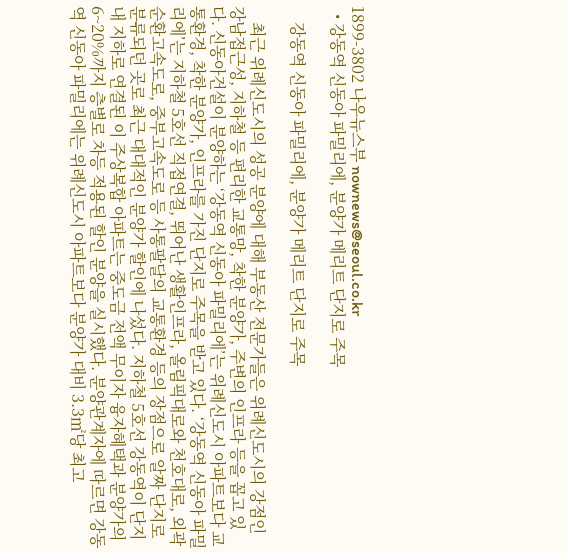1899-3802 나우뉴스부 nownews@seoul.co.kr
  • 강동역 신동아 파밀리에, 분양가 메리트 단지로 주목

    강동역 신동아 파밀리에, 분양가 메리트 단지로 주목

    최근 위례신도시의 성공 분양에 대해 부동산 전문가들은 위례신도시의 강점인 강남접근성, 지하철 등 편리한 교통망, 착한 분양가, 주변의 인프라 등을 꼽고 있다. 신동아건설이 분양하는 ‘강동역 신동아 파밀리에’는 위례신도시 아파트보다 교통환경, 착한 분양가, 인프라를 가진 단지로 주목을 받고 있다. ‘강동역 신동아 파밀리에’는 지하철 5호선 직접연결, 뛰어난 생활인프라, 올림픽대로와 천호대로, 외곽순환고속도로, 중부고속도로 등 사통팔달의 교통환경 등의 장점으로 알짜 단지로 분류되던 곳로 최근 대대적인 분양가 할인에 나섰다. 지하철 5호선 강동역이 단지 내 지하로 연결된 이 주상복합 아파트는 중도금 전액 무이자 융자혜택과 분양가의 6~20%까지 층별로 차등 적용된 할인 분양을 실시했다. 분양관계자에 따르면 강동역 신동아 파밀리에는 위례신도시 아파트보다 분양가 대비 3.3㎡당 최고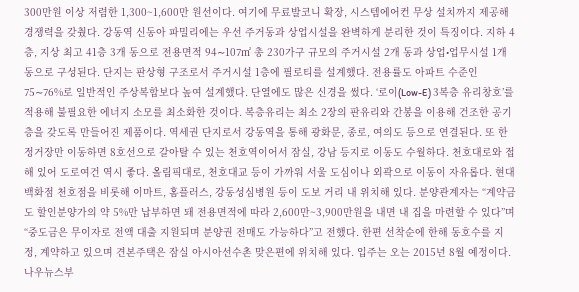300만원 이상 저렴한 1,300~1,600만 원선이다. 여기에 무료발코니 확장, 시스템에어컨 무상 설치까지 제공해 경쟁력을 갖췄다. 강동역 신동아 파밀리에는 우선 주거동과 상업시설을 완벽하게 분리한 것이 특징이다. 지하 4층, 지상 최고 41층 3개 동으로 전용면적 94∼107㎡ 총 230가구 규모의 주거시설 2개 동과 상업•업무시설 1개 동으로 구성된다. 단지는 판상형 구조로서 주거시설 1층에 필로티를 설계했다. 전용률도 아파트 수준인 75∼76%로 일반적인 주상복합보다 높여 설계했다. 단열에도 많은 신경을 썼다. ‘로이(Low-E) 3복층 유리창호’를 적용해 불필요한 에너지 소모를 최소화한 것이다. 복층유리는 최소 2장의 판유리와 간봉을 이용해 건조한 공기층을 갖도록 만들어진 제품이다. 역세권 단지로서 강동역을 통해 광화문, 종로, 여의도 등으로 연결된다. 또 한 정거장만 이동하면 8호선으로 갈아탈 수 있는 천호역이어서 잠실, 강남 등지로 이동도 수월하다. 천호대로와 접해 있어 도로여건 역시 좋다. 올림픽대로, 천호대교 등이 가까워 서울 도심이나 외곽으로 이동이 자유롭다. 현대백화점 천호점을 비롯해 이마트, 홈플러스, 강동성심병원 등이 도보 거리 내 위치해 있다. 분양관계자는 “계약금도 할인분양가의 약 5%만 납부하면 돼 전용면적에 따라 2,600만~3,900만원을 내면 내 집을 마련할 수 있다”며 “중도금은 무이자로 전액 대출 지원되며 분양권 전매도 가능하다”고 전했다. 한편 선착순에 한해 동호수를 지정, 계약하고 있으며 견본주택은 잠실 아시아선수촌 맞은편에 위치해 있다. 입주는 오는 2015년 8월 예정이다. 나우뉴스부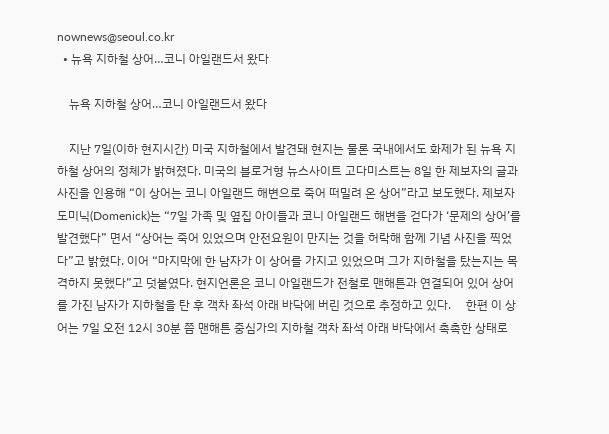nownews@seoul.co.kr
  • 뉴욕 지하철 상어…코니 아일랜드서 왔다

    뉴욕 지하철 상어…코니 아일랜드서 왔다

    지난 7일(이하 현지시간) 미국 지하철에서 발견돼 현지는 물론 국내에서도 화제가 된 뉴욕 지하철 상어의 정체가 밝혀졌다. 미국의 블로거형 뉴스사이트 고다미스트는 8일 한 제보자의 글과 사진을 인용해 “이 상어는 코니 아일랜드 해변으로 죽어 떠밀려 온 상어”라고 보도했다. 제보자 도미닉(Domenick)는 “7일 가족 및 옆집 아이들과 코니 아일랜드 해변을 걷다가 ‘문제의 상어’를 발견했다” 면서 “상어는 죽어 있었으며 안전요원이 만지는 것을 허락해 함께 기념 사진을 찍었다”고 밝혔다. 이어 “마지막에 한 남자가 이 상어를 가지고 있었으며 그가 지하철을 탔는지는 목격하지 못했다”고 덧붙였다. 현지언론은 코니 아일랜드가 전철로 맨해튼과 연결되어 있어 상어를 가진 남자가 지하철을 탄 후 객차 좌석 아래 바닥에 버린 것으로 추정하고 있다.     한편 이 상어는 7일 오전 12시 30분 쯤 맨해튼 중심가의 지하철 객차 좌석 아래 바닥에서 촉촉한 상태로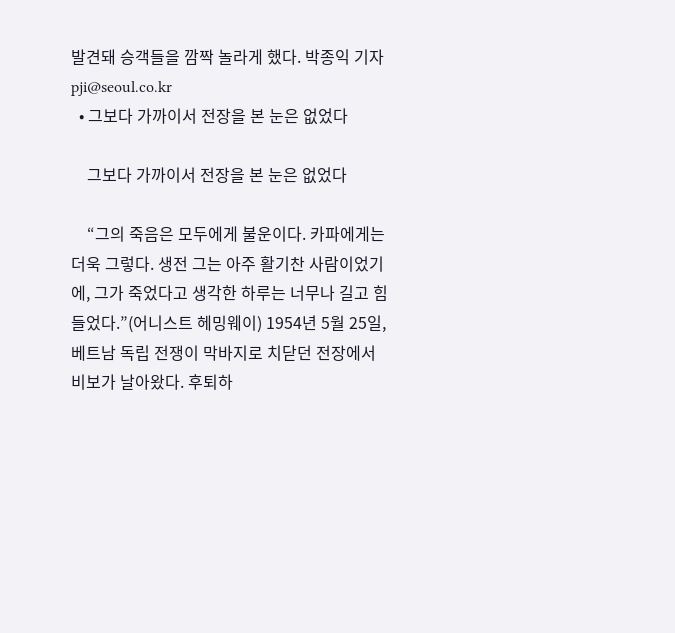발견돼 승객들을 깜짝 놀라게 했다. 박종익 기자 pji@seoul.co.kr
  • 그보다 가까이서 전장을 본 눈은 없었다

    그보다 가까이서 전장을 본 눈은 없었다

    “그의 죽음은 모두에게 불운이다. 카파에게는 더욱 그렇다. 생전 그는 아주 활기찬 사람이었기에, 그가 죽었다고 생각한 하루는 너무나 길고 힘들었다.”(어니스트 헤밍웨이) 1954년 5월 25일, 베트남 독립 전쟁이 막바지로 치닫던 전장에서 비보가 날아왔다. 후퇴하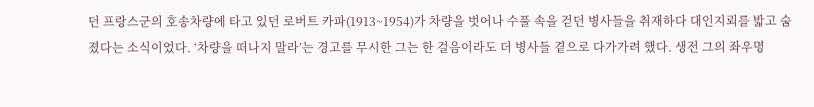던 프랑스군의 호송차량에 타고 있던 로버트 카파(1913~1954)가 차량을 벗어나 수풀 속을 걷던 병사들을 취재하다 대인지뢰를 밟고 숨졌다는 소식이었다. ‘차량을 떠나지 말라’는 경고를 무시한 그는 한 걸음이라도 더 병사들 곁으로 다가가려 했다. 생전 그의 좌우명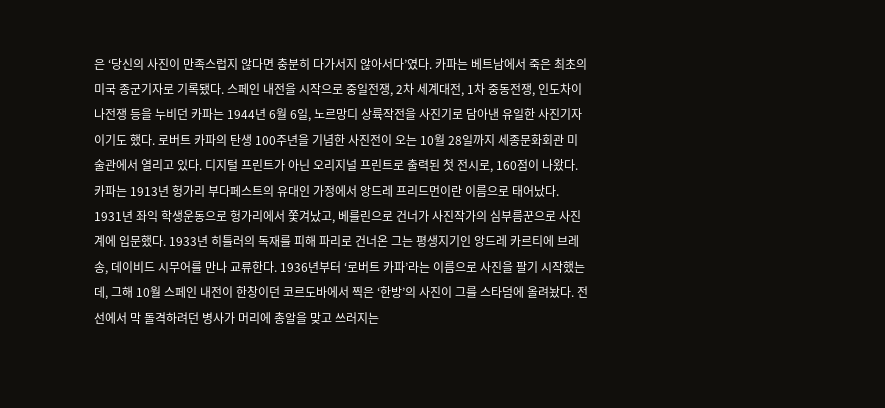은 ‘당신의 사진이 만족스럽지 않다면 충분히 다가서지 않아서다’였다. 카파는 베트남에서 죽은 최초의 미국 종군기자로 기록됐다. 스페인 내전을 시작으로 중일전쟁, 2차 세계대전, 1차 중동전쟁, 인도차이나전쟁 등을 누비던 카파는 1944년 6월 6일, 노르망디 상륙작전을 사진기로 담아낸 유일한 사진기자이기도 했다. 로버트 카파의 탄생 100주년을 기념한 사진전이 오는 10월 28일까지 세종문화회관 미술관에서 열리고 있다. 디지털 프린트가 아닌 오리지널 프린트로 출력된 첫 전시로, 160점이 나왔다. 카파는 1913년 헝가리 부다페스트의 유대인 가정에서 앙드레 프리드먼이란 이름으로 태어났다. 1931년 좌익 학생운동으로 헝가리에서 쫓겨났고, 베를린으로 건너가 사진작가의 심부름꾼으로 사진계에 입문했다. 1933년 히틀러의 독재를 피해 파리로 건너온 그는 평생지기인 앙드레 카르티에 브레송, 데이비드 시무어를 만나 교류한다. 1936년부터 ‘로버트 카파’라는 이름으로 사진을 팔기 시작했는데, 그해 10월 스페인 내전이 한창이던 코르도바에서 찍은 ‘한방’의 사진이 그를 스타덤에 올려놨다. 전선에서 막 돌격하려던 병사가 머리에 총알을 맞고 쓰러지는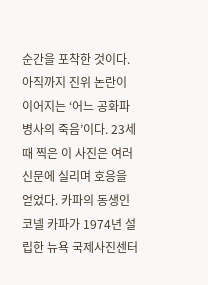순간을 포착한 것이다. 아직까지 진위 논란이 이어지는 ‘어느 공화파 병사의 죽음’이다. 23세 때 찍은 이 사진은 여러 신문에 실리며 호응을 얻었다. 카파의 동생인 코넬 카파가 1974년 설립한 뉴욕 국제사진센터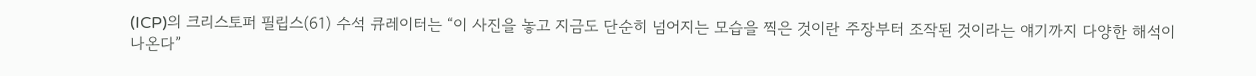(ICP)의 크리스토퍼 필립스(61) 수석 큐레이터는 “이 사진을 놓고 지금도 단순히 넘어지는 모습을 찍은 것이란 주장부터 조작된 것이라는 얘기까지 다양한 해석이 나온다”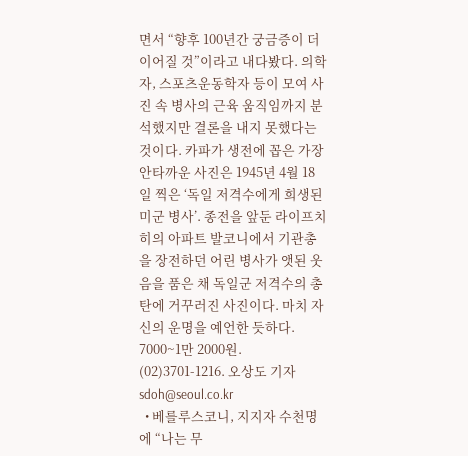면서 “향후 100년간 궁금증이 더 이어질 것”이라고 내다봤다. 의학자, 스포츠운동학자 등이 모여 사진 속 병사의 근육 움직임까지 분석했지만 결론을 내지 못했다는 것이다. 카파가 생전에 꼽은 가장 안타까운 사진은 1945년 4월 18일 찍은 ‘독일 저격수에게 희생된 미군 병사’. 종전을 앞둔 라이프치히의 아파트 발코니에서 기관총을 장전하던 어린 병사가 앳된 웃음을 품은 채 독일군 저격수의 총탄에 거꾸러진 사진이다. 마치 자신의 운명을 예언한 듯하다. 7000~1만 2000원. (02)3701-1216. 오상도 기자 sdoh@seoul.co.kr
  • 베를루스코니, 지지자 수천명에 “나는 무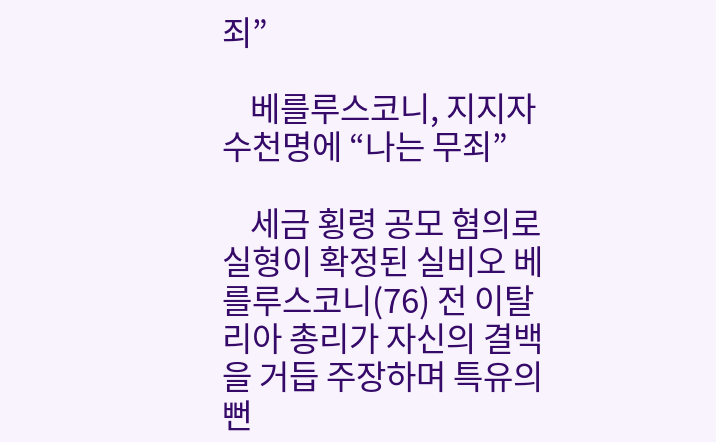죄”

    베를루스코니, 지지자 수천명에 “나는 무죄”

    세금 횡령 공모 혐의로 실형이 확정된 실비오 베를루스코니(76) 전 이탈리아 총리가 자신의 결백을 거듭 주장하며 특유의 뻔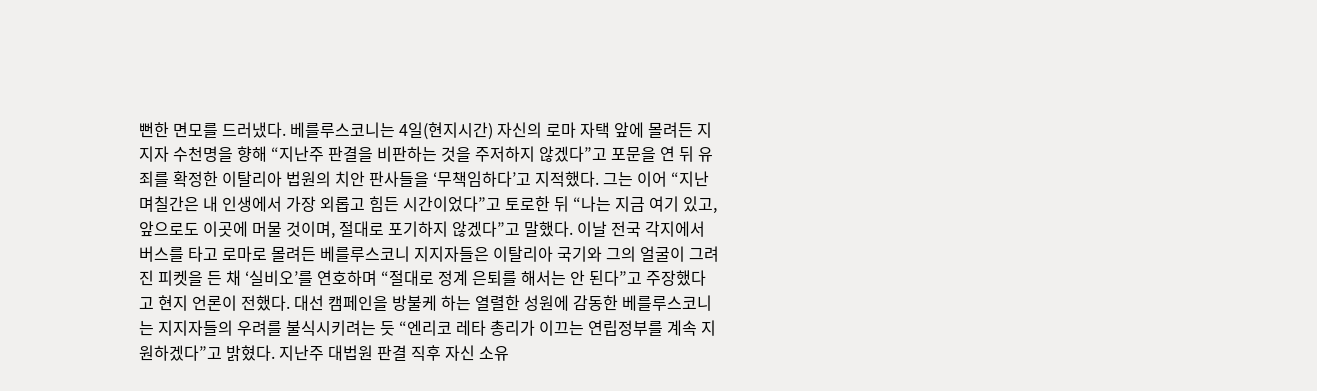뻔한 면모를 드러냈다. 베를루스코니는 4일(현지시간) 자신의 로마 자택 앞에 몰려든 지지자 수천명을 향해 “지난주 판결을 비판하는 것을 주저하지 않겠다”고 포문을 연 뒤 유죄를 확정한 이탈리아 법원의 치안 판사들을 ‘무책임하다’고 지적했다. 그는 이어 “지난 며칠간은 내 인생에서 가장 외롭고 힘든 시간이었다”고 토로한 뒤 “나는 지금 여기 있고, 앞으로도 이곳에 머물 것이며, 절대로 포기하지 않겠다”고 말했다. 이날 전국 각지에서 버스를 타고 로마로 몰려든 베를루스코니 지지자들은 이탈리아 국기와 그의 얼굴이 그려진 피켓을 든 채 ‘실비오’를 연호하며 “절대로 정계 은퇴를 해서는 안 된다”고 주장했다고 현지 언론이 전했다. 대선 캠페인을 방불케 하는 열렬한 성원에 감동한 베를루스코니는 지지자들의 우려를 불식시키려는 듯 “엔리코 레타 총리가 이끄는 연립정부를 계속 지원하겠다”고 밝혔다. 지난주 대법원 판결 직후 자신 소유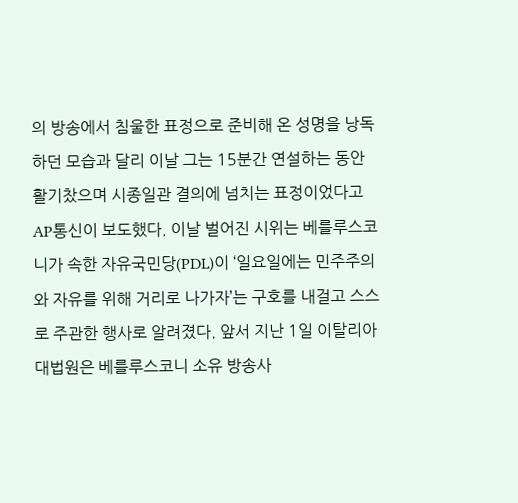의 방송에서 침울한 표정으로 준비해 온 성명을 낭독하던 모습과 달리 이날 그는 15분간 연설하는 동안 활기찼으며 시종일관 결의에 넘치는 표정이었다고 AP통신이 보도했다. 이날 벌어진 시위는 베를루스코니가 속한 자유국민당(PDL)이 ‘일요일에는 민주주의와 자유를 위해 거리로 나가자’는 구호를 내걸고 스스로 주관한 행사로 알려졌다. 앞서 지난 1일 이탈리아 대법원은 베를루스코니 소유 방송사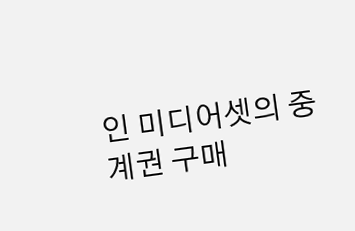인 미디어셋의 중계권 구매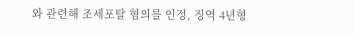와 관련해 조세포탈 혐의를 인정, 징역 4년형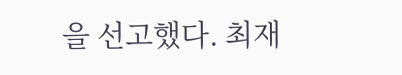을 선고했다. 최재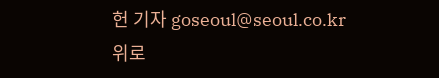헌 기자 goseoul@seoul.co.kr
위로